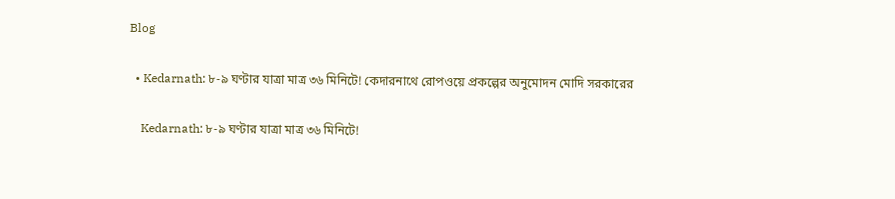Blog

  • Kedarnath: ৮-৯ ঘণ্টার যাত্রা মাত্র ৩৬ মিনিটে! কেদারনাথে রোপওয়ে প্রকল্পের অনুমোদন মোদি সরকারের

    Kedarnath: ৮-৯ ঘণ্টার যাত্রা মাত্র ৩৬ মিনিটে!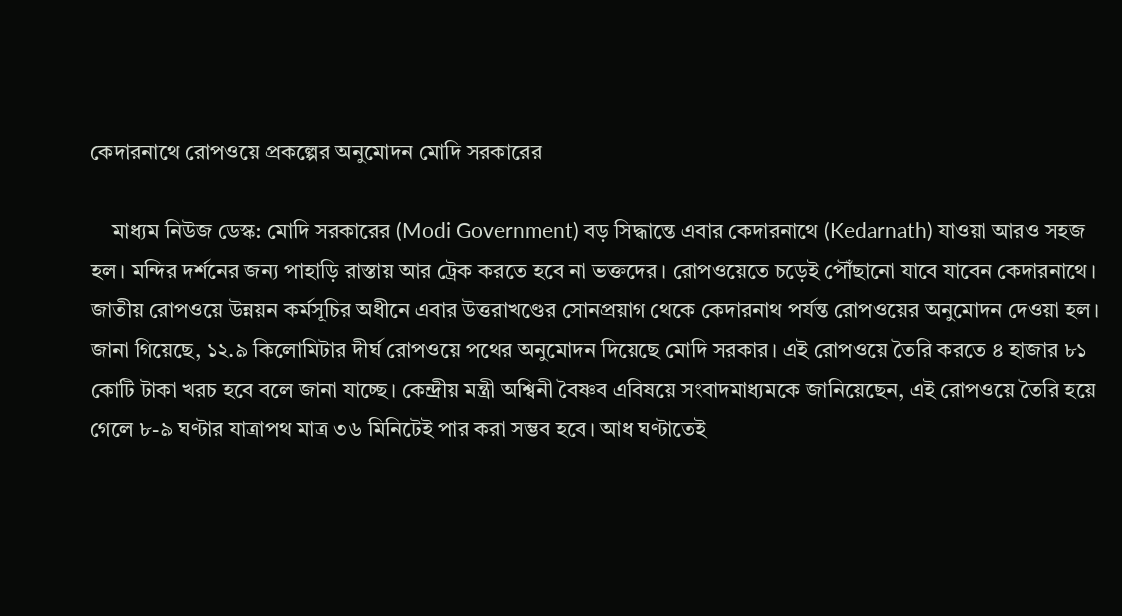কেদারনাথে রোপওয়ে প্রকল্পের অনুমোদন মোদি সরকারের

    মাধ্যম নিউজ ডেস্ক: মোদি সরকারের (Modi Government) বড় সিদ্ধান্তে এবার কেদারনাথে (Kedarnath) যাওয়া আরও সহজ হল। মন্দির দর্শনের জন্য পাহাড়ি রাস্তায় আর ট্রেক করতে হবে না ভক্তদের। রোপওয়েতে চড়েই পৌঁছানো যাবে যাবেন কেদারনাথে। জাতীয় রোপওয়ে উন্নয়ন কর্মসূচির অধীনে এবার উত্তরাখণ্ডের সোনপ্রয়াগ থেকে কেদারনাথ পর্যন্ত রোপওয়ের অনুমোদন দেওয়া হল। জানা গিয়েছে, ১২.৯ কিলোমিটার দীর্ঘ রোপওয়ে পথের অনুমোদন দিয়েছে মোদি সরকার। এই রোপওয়ে তৈরি করতে ৪ হাজার ৮১ কোটি টাকা খরচ হবে বলে জানা যাচ্ছে। কেন্দ্রীয় মন্ত্রী অশ্বিনী বৈষ্ণব এবিষয়ে সংবাদমাধ্যমকে জানিয়েছেন, এই রোপওয়ে তৈরি হয়ে গেলে ৮-৯ ঘণ্টার যাত্রাপথ মাত্র ৩৬ মিনিটেই পার করা সম্ভব হবে। আধ ঘণ্টাতেই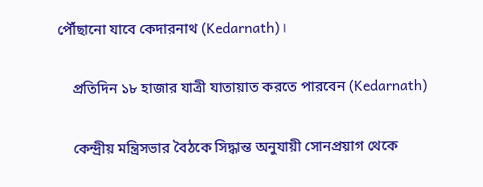পৌঁছানো যাবে কেদারনাথ (Kedarnath)।

    প্রতিদিন ১৮ হাজার যাত্রী যাতায়াত করতে পারবেন (Kedarnath)

    কেন্দ্রীয় মন্ত্রিসভার বৈঠকে সিদ্ধান্ত অনুযায়ী সোনপ্রয়াগ থেকে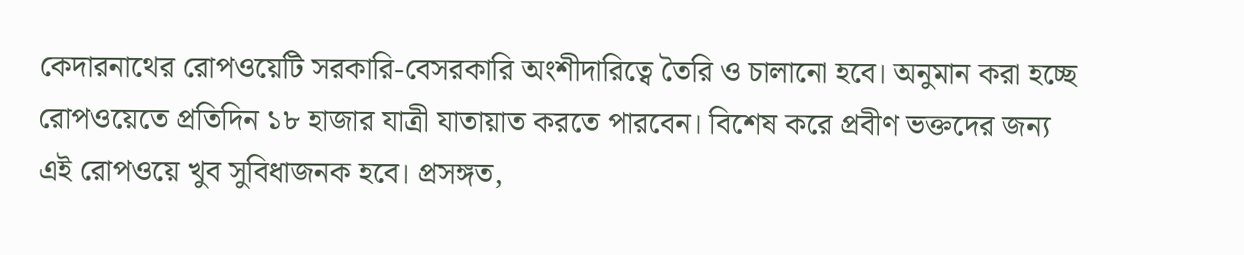কেদারনাথের রোপওয়েটি সরকারি-বেসরকারি অংশীদারিত্বে তৈরি ও চালানো হবে। অনুমান করা হচ্ছে রোপওয়েতে প্রতিদিন ১৮ হাজার যাত্রী যাতায়াত করতে পারবেন। বিশেষ করে প্রবীণ ভক্তদের জন্য এই রোপওয়ে খুব সুবিধাজনক হবে। প্রসঙ্গত,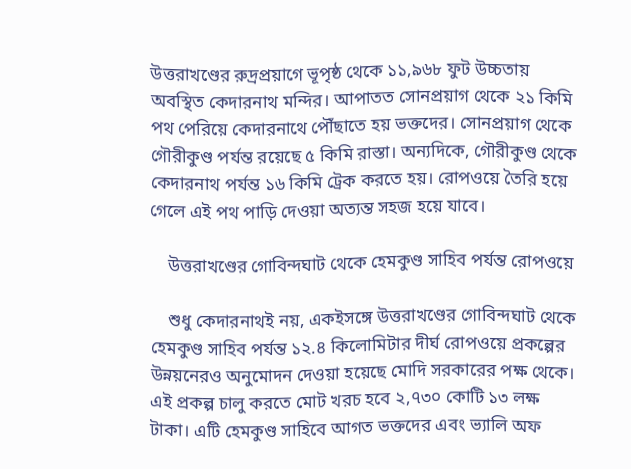উত্তরাখণ্ডের রুদ্রপ্রয়াগে ভূপৃষ্ঠ থেকে ১১,৯৬৮ ফুট উচ্চতায় অবস্থিত কেদারনাথ মন্দির। আপাতত সোনপ্রয়াগ থেকে ২১ কিমি পথ পেরিয়ে কেদারনাথে পৌঁছাতে হয় ভক্তদের। সোনপ্রয়াগ থেকে গৌরীকুণ্ড পর্যন্ত রয়েছে ৫ কিমি রাস্তা। অন্যদিকে, গৌরীকুণ্ড থেকে কেদারনাথ পর্যন্ত ১৬ কিমি ট্রেক করতে হয়। রোপওয়ে তৈরি হয়ে গেলে এই পথ পাড়ি দেওয়া অত্যন্ত সহজ হয়ে যাবে।

    উত্তরাখণ্ডের গোবিন্দঘাট থেকে হেমকুণ্ড সাহিব পর্যন্ত রোপওয়ে

    শুধু কেদারনাথই নয়, একইসঙ্গে উত্তরাখণ্ডের গোবিন্দঘাট থেকে হেমকুণ্ড সাহিব পর্যন্ত ১২.৪ কিলোমিটার দীর্ঘ রোপওয়ে প্রকল্পের উন্নয়নেরও অনুমোদন দেওয়া হয়েছে মোদি সরকারের পক্ষ থেকে। এই প্রকল্প চালু করতে মোট খরচ হবে ২,৭৩০ কোটি ১৩ লক্ষ টাকা। এটি হেমকুণ্ড সাহিবে আগত ভক্তদের এবং ভ্যালি অফ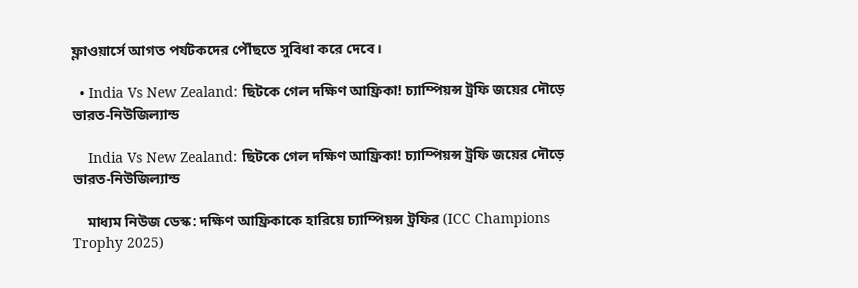ফ্লাওয়ার্সে আগত পর্যটকদের পৌঁছতে সুবিধা করে দেবে।

  • India Vs New Zealand: ছিটকে গেল দক্ষিণ আফ্রিকা! চ্যাম্পিয়ন্স ট্রফি জয়ের দৌড়ে ভারত-নিউজিল্যান্ড

    India Vs New Zealand: ছিটকে গেল দক্ষিণ আফ্রিকা! চ্যাম্পিয়ন্স ট্রফি জয়ের দৌড়ে ভারত-নিউজিল্যান্ড

    মাধ্যম নিউজ ডেস্ক: দক্ষিণ আফ্রিকাকে হারিয়ে চ্যাম্পিয়ন্স ট্রফির (ICC Champions Trophy 2025)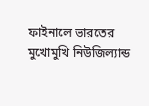ফাইনালে ভারতের মুখোমুখি নিউজিল্যান্ড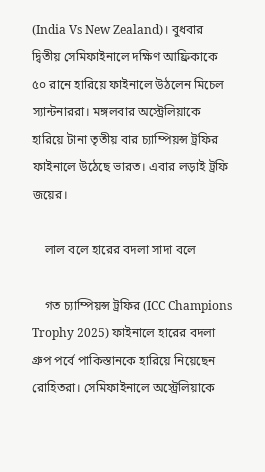(India Vs New Zealand)। বুধবার দ্বিতীয় সেমিফাইনালে দক্ষিণ আফ্রিকাকে ৫০ রানে হারিয়ে ফাইনালে উঠলেন মিচেল স্যান্টনাররা। মঙ্গলবার অস্ট্রেলিয়াকে হারিয়ে টানা তৃতীয় বার চ্যাম্পিয়ন্স ট্রফির ফাইনালে উঠেছে ভারত। এবার লড়াই ট্রফি জয়ের।

    লাল বলে হারের বদলা সাদা বলে

    গত চ্যাম্পিয়ন্স ট্রফির (ICC Champions Trophy 2025) ফাইনালে হারের বদলা গ্রুপ পর্বে পাকিস্তানকে হারিয়ে নিয়েছেন রোহিতরা। সেমিফাইনালে অস্ট্রেলিয়াকে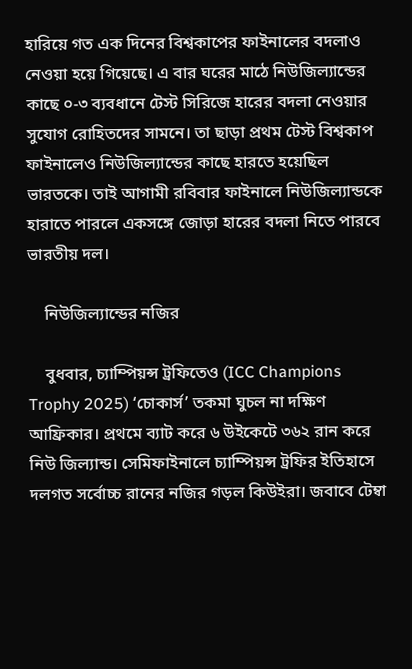হারিয়ে গত এক দিনের বিশ্বকাপের ফাইনালের বদলাও নেওয়া হয়ে গিয়েছে। এ বার ঘরের মাঠে নিউজিল্যান্ডের কাছে ০-৩ ব্যবধানে টেস্ট সিরিজে হারের বদলা নেওয়ার সুযোগ রোহিতদের সামনে। তা ছাড়া প্রথম টেস্ট বিশ্বকাপ ফাইনালেও নিউজিল্যান্ডের কাছে হারতে হয়েছিল ভারতকে। তাই আগামী রবিবার ফাইনালে নিউজিল্যান্ডকে হারাতে পারলে একসঙ্গে জোড়া হারের বদলা নিতে পারবে ভারতীয় দল।

    নিউজিল্যান্ডের নজির

    বুধবার, চ্যাম্পিয়ন্স ট্রফিতেও (ICC Champions Trophy 2025) ‘চোকার্স’ তকমা ঘুচল না দক্ষিণ আফ্রিকার। প্রথমে ব্যাট করে ৬ উইকেটে ৩৬২ রান করে নিউ জিল্যান্ড। সেমিফাইনালে চ্যাম্পিয়ন্স ট্রফির ইতিহাসে দলগত সর্বোচ্চ রানের নজির গড়ল কিউইরা। জবাবে টেম্বা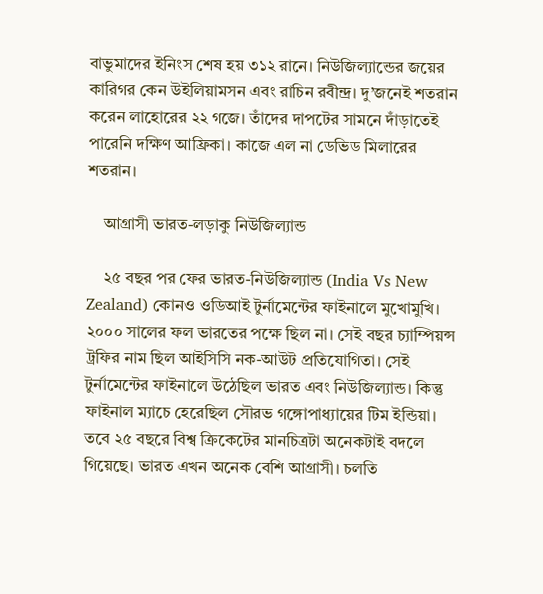বাভুমাদের ইনিংস শেষ হয় ৩১২ রানে। নিউজিল্যান্ডের জয়ের কারিগর কেন উইলিয়ামসন এবং রাচিন রবীন্দ্র। দু’জনেই শতরান করেন লাহোরের ২২ গজে। তাঁদের দাপটের সামনে দাঁড়াতেই পারেনি দক্ষিণ আফ্রিকা। কাজে এল না ডেভিড মিলারের শতরান।

    আগ্রাসী ভারত-লড়াকু নিউজিল্যান্ড

    ২৫ বছর পর ফের ভারত-নিউজিল্যান্ড (India Vs New Zealand) কোনও ওডিআই টুর্নামেন্টের ফাইনালে মুখোমুখি। ২০০০ সালের ফল ভারতের পক্ষে ছিল না। সেই বছর চ্যাম্পিয়ন্স ট্রফির নাম ছিল আইসিসি নক-আউট প্রতিযোগিতা। সেই টুর্নামেন্টের ফাইনালে উঠেছিল ভারত এবং নিউজিল্যান্ড। কিন্তু ফাইনাল ম্যাচে হেরেছিল সৌরভ গঙ্গোপাধ্যায়ের টিম ইন্ডিয়া। তবে ২৫ বছরে বিশ্ব ক্রিকেটের মানচিত্রটা অনেকটাই বদলে গিয়েছে। ভারত এখন অনেক বেশি আগ্রাসী। চলতি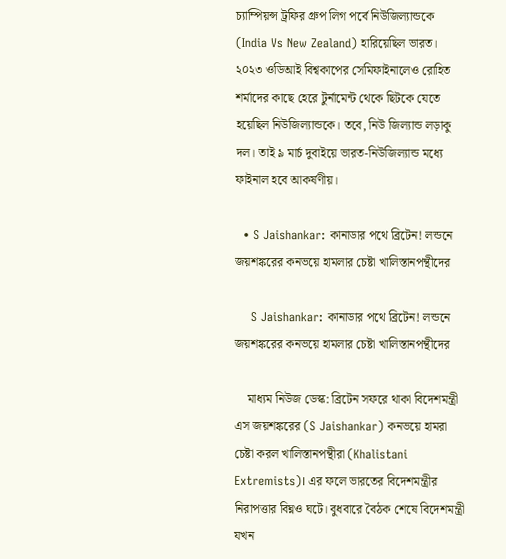চ্যাম্পিয়ন্স ট্রফির গ্রুপ লিগ পর্বে নিউজিল্যান্ডকে (India Vs New Zealand) হারিয়েছিল ভারত। ২০২৩ ওডিআই বিশ্বকাপের সেমিফাইনালেও রোহিত শর্মাদের কাছে হেরে টুর্নামেন্ট থেকে ছিটকে যেতে হয়েছিল নিউজিল্যান্ডকে। তবে, নিউ জিল্যান্ড লড়াকু দল। তাই ৯ মার্চ দুবাইয়ে ভারত-নিউজিল্যান্ড মধ্যে ফাইনাল হবে আকর্ষণীয়।

  • S Jaishankar: কানাডার পথে ব্রিটেন! লন্ডনে জয়শঙ্করের কনভয়ে হামলার চেষ্টা খালিস্তানপন্থীদের

    S Jaishankar: কানাডার পথে ব্রিটেন! লন্ডনে জয়শঙ্করের কনভয়ে হামলার চেষ্টা খালিস্তানপন্থীদের

    মাধ্যম নিউজ ডেস্ক: ব্রিটেন সফরে থাকা বিদেশমন্ত্রী এস জয়শঙ্করের (S Jaishankar) কনভয়ে হামরা চেষ্টা করল খালিস্তানপন্থীরা (Khalistani Extremists)। এর ফলে ভারতের বিদেশমন্ত্রীর নিরাপত্তার বিঘ্নও ঘটে। বুধবারে বৈঠক শেষে বিদেশমন্ত্রী যখন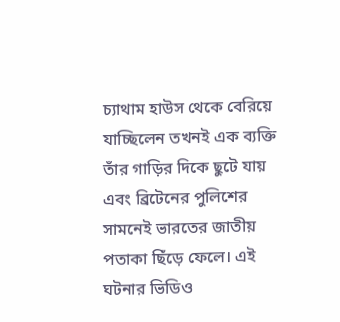চ্যাথাম হাউস থেকে বেরিয়ে যাচ্ছিলেন তখনই এক ব্যক্তি তাঁর গাড়ির দিকে ছুটে যায় এবং ব্রিটেনের পুলিশের সামনেই ভারতের জাতীয় পতাকা ছিঁড়ে ফেলে। এই ঘটনার ভিডিও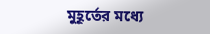মুহূর্তের মধ্যে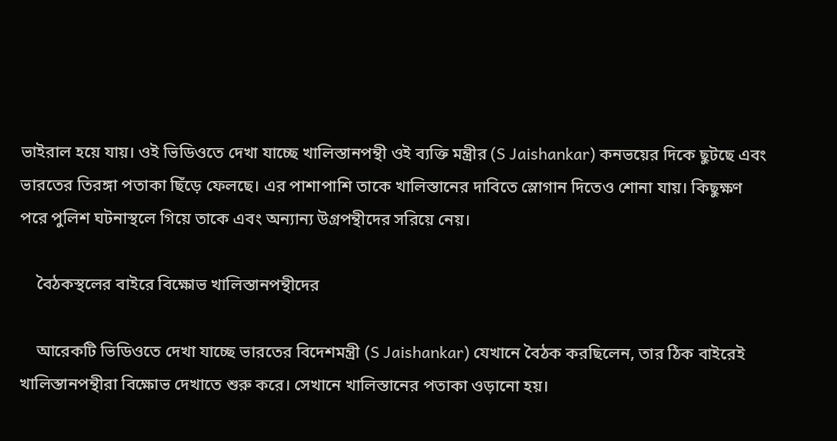ভাইরাল হয়ে যায়। ওই ভিডিওতে দেখা যাচ্ছে খালিস্তানপন্থী ওই ব্যক্তি মন্ত্রীর (S Jaishankar) কনভয়ের দিকে ছুটছে এবং ভারতের তিরঙ্গা পতাকা ছিঁড়ে ফেলছে। এর পাশাপাশি তাকে খালিস্তানের দাবিতে স্লোগান দিতেও শোনা যায়। কিছুক্ষণ পরে পুলিশ ঘটনাস্থলে গিয়ে তাকে এবং অন্যান্য উগ্রপন্থীদের সরিয়ে নেয়।

    বৈঠকস্থলের বাইরে বিক্ষোভ খালিস্তানপন্থীদের

    আরেকটি ভিডিওতে দেখা যাচ্ছে ভারতের বিদেশমন্ত্রী (S Jaishankar) যেখানে বৈঠক করছিলেন, তার ঠিক বাইরেই খালিস্তানপন্থীরা বিক্ষোভ দেখাতে শুরু করে। সেখানে খালিস্তানের পতাকা ওড়ানো হয়।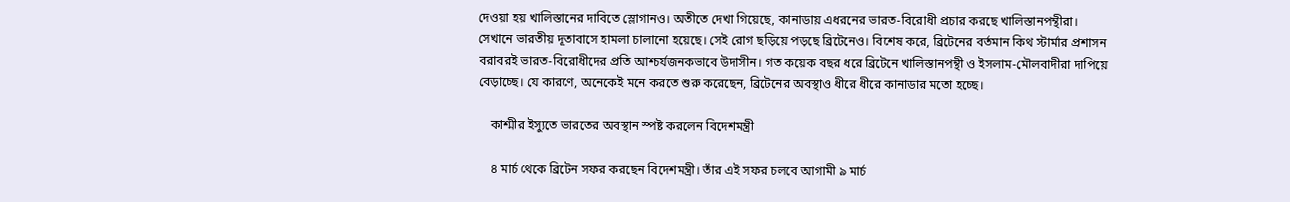দেওয়া হয় খালিস্তানের দাবিতে স্লোগানও। অতীতে দেখা গিয়েছে, কানাডায় এধরনের ভারত-বিরোধী প্রচার করছে খালিস্তানপন্থীরা। সেখানে ভারতীয় দূতাবাসে হামলা চালানো হয়েছে। সেই রোগ ছড়িয়ে পড়ছে ব্রিটেনেও। বিশেষ করে, ব্রিটেনের বর্তমান কিথ স্টার্মার প্রশাসন বরাবরই ভারত-বিরোধীদের প্রতি আশ্চর্যজনকভাবে উদাসীন। গত কয়েক বছর ধরে ব্রিটেনে খালিস্তানপন্থী ও ইসলাম-মৌলবাদীরা দাপিয়ে বেড়াচ্ছে। যে কারণে, অনেকেই মনে করতে শুরু করেছেন, ব্রিটেনের অবস্থাও ধীরে ধীরে কানাডার মতো হচ্ছে।

    কাশ্মীর ইস্যুতে ভারতের অবস্থান স্পষ্ট করলেন বিদেশমন্ত্রী

    ৪ মার্চ থেকে ব্রিটেন সফর করছেন বিদেশমন্ত্রী। তাঁর এই সফর চলবে আগামী ৯ মার্চ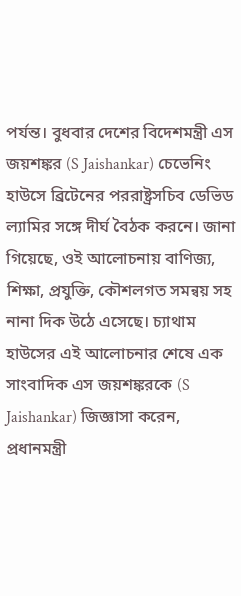পর্যন্ত। বুধবার দেশের বিদেশমন্ত্রী এস জয়শঙ্কর (S Jaishankar) চেভেনিং হাউসে ব্রিটেনের পররাষ্ট্রসচিব ডেভিড ল্যামির সঙ্গে দীর্ঘ বৈঠক করনে। জানা গিয়েছে, ওই আলোচনায় বাণিজ্য, শিক্ষা, প্রযুক্তি, কৌশলগত সমন্বয় সহ নানা দিক উঠে এসেছে। চ্যাথাম হাউসের এই আলোচনার শেষে এক সাংবাদিক এস জয়শঙ্করকে (S Jaishankar) জিজ্ঞাসা করেন, প্রধানমন্ত্রী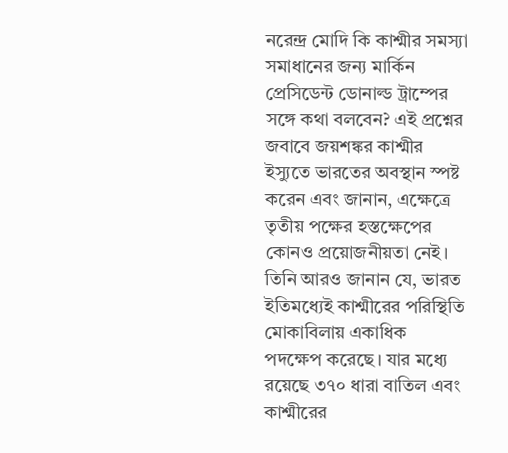নরেন্দ্র মোদি কি কাশ্মীর সমস্যা সমাধানের জন্য মার্কিন প্রেসিডেন্ট ডোনাল্ড ট্রাম্পের সঙ্গে কথা বলবেন? এই প্রশ্নের জবাবে জয়শঙ্কর কাশ্মীর ইস্যুতে ভারতের অবস্থান স্পষ্ট করেন এবং জানান, এক্ষেত্রে তৃতীয় পক্ষের হস্তক্ষেপের কোনও প্রয়োজনীয়তা নেই। তিনি আরও জানান যে, ভারত ইতিমধ্যেই কাশ্মীরের পরিস্থিতি মোকাবিলায় একাধিক পদক্ষেপ করেছে। যার মধ্যে রয়েছে ৩৭০ ধারা বাতিল এবং কাশ্মীরের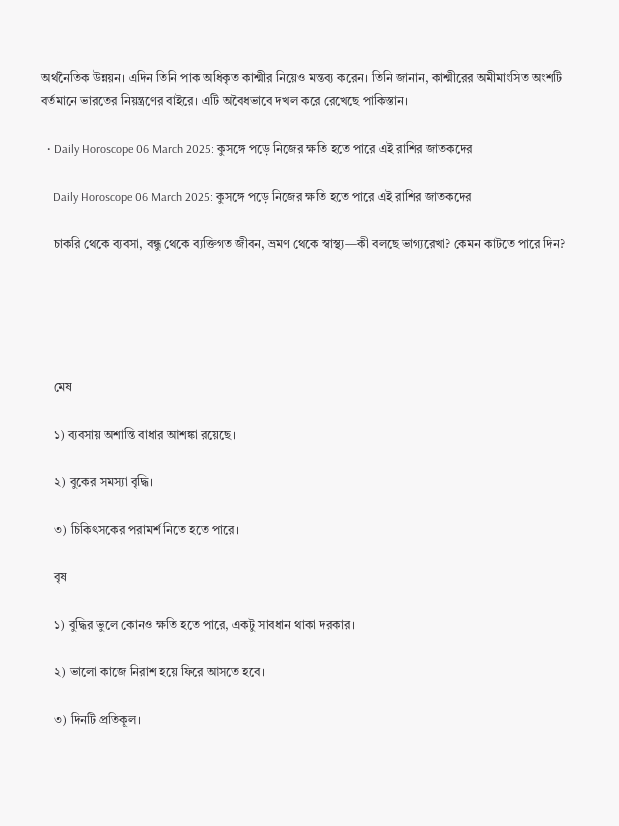অর্থনৈতিক উন্নয়ন। এদিন তিনি পাক অধিকৃত কাশ্মীর নিয়েও মন্তব্য করেন। তিনি জানান, কাশ্মীরের অমীমাংসিত অংশটি বর্তমানে ভারতের নিয়ন্ত্রণের বাইরে। এটি অবৈধভাবে দখল করে রেখেছে পাকিস্তান।

  • Daily Horoscope 06 March 2025: কুসঙ্গে পড়ে নিজের ক্ষতি হতে পারে এই রাশির জাতকদের

    Daily Horoscope 06 March 2025: কুসঙ্গে পড়ে নিজের ক্ষতি হতে পারে এই রাশির জাতকদের

    চাকরি থেকে ব্যবসা, বন্ধু থেকে ব্যক্তিগত জীবন, ভ্রমণ থেকে স্বাস্থ্য—কী বলছে ভাগ্যরেখা? কেমন কাটতে পারে দিন?





    মেষ

    ১) ব্যবসায় অশান্তি বাধার আশঙ্কা রয়েছে।

    ২) বুকের সমস্যা বৃদ্ধি।

    ৩) চিকিৎসকের পরামর্শ নিতে হতে পারে।

    বৃষ

    ১) বুদ্ধির ভুলে কোনও ক্ষতি হতে পারে, একটু সাবধান থাকা দরকার।

    ২) ভালো কাজে নিরাশ হয়ে ফিরে আসতে হবে।

    ৩) দিনটি প্রতিকূল।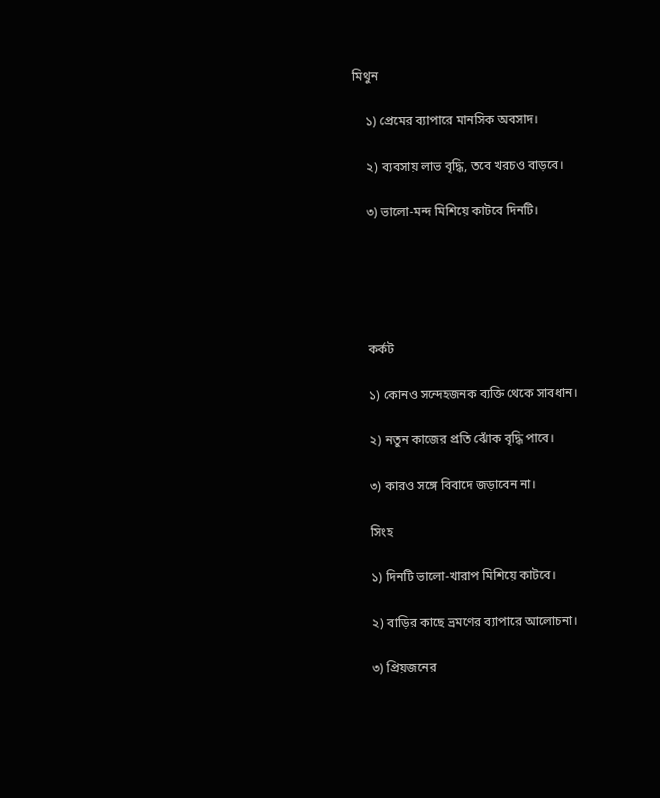মিথুন

    ১) প্রেমের ব্যাপারে মানসিক অবসাদ।

    ২) ব্যবসায় লাভ বৃদ্ধি, তবে খরচও বাড়বে।

    ৩) ভালো-মন্দ মিশিয়ে কাটবে দিনটি।





    কর্কট

    ১) কোনও সন্দেহজনক ব্যক্তি থেকে সাবধান।

    ২) নতুন কাজের প্রতি ঝোঁক বৃদ্ধি পাবে।

    ৩) কারও সঙ্গে বিবাদে জড়াবেন না।

    সিংহ

    ১) দিনটি ভালো-খারাপ মিশিয়ে কাটবে।

    ২) বাড়ির কাছে ভ্রমণের ব্যাপারে আলোচনা।

    ৩) প্রিয়জনের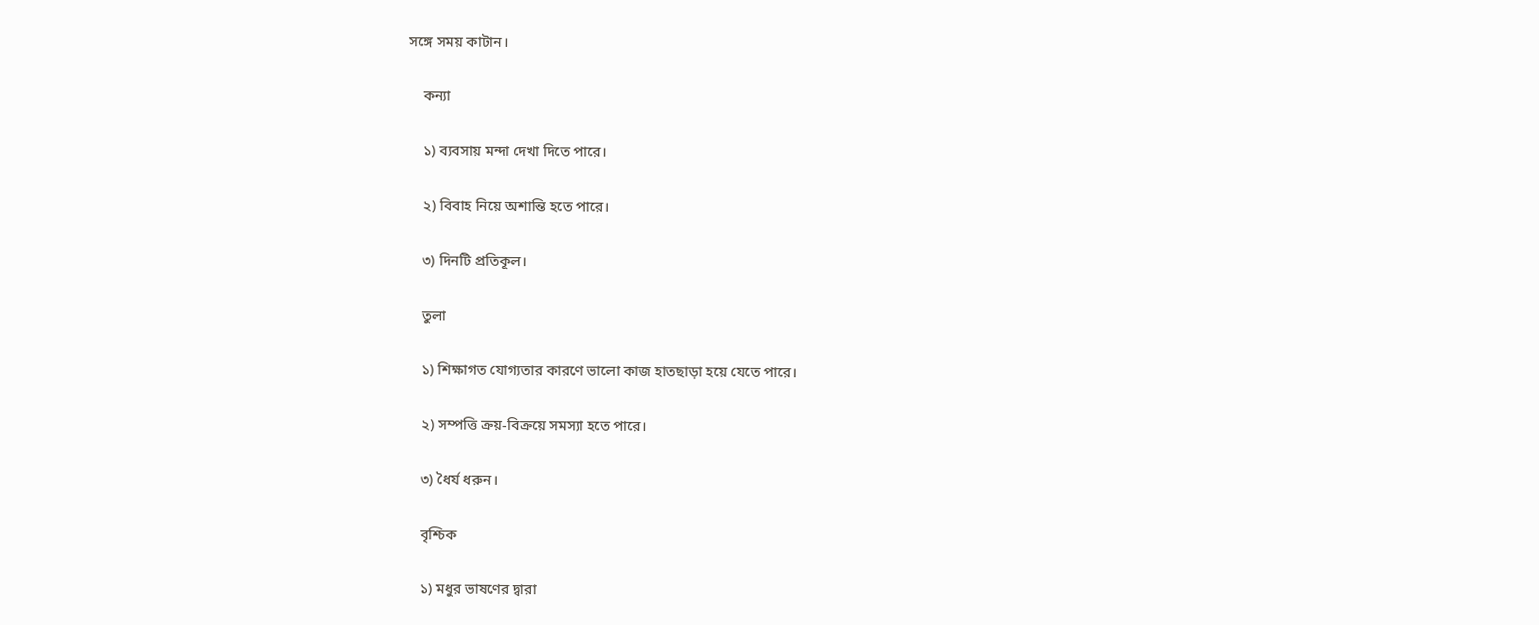সঙ্গে সময় কাটান।

    কন্যা

    ১) ব্যবসায় মন্দা দেখা দিতে পারে।

    ২) বিবাহ নিয়ে অশান্তি হতে পারে।

    ৩) দিনটি প্রতিকূল।

    তুলা

    ১) শিক্ষাগত যোগ্যতার কারণে ভালো কাজ হাতছাড়া হয়ে যেতে পারে।

    ২) সম্পত্তি ক্রয়-বিক্রয়ে সমস্যা হতে পারে।

    ৩) ধৈর্য ধরুন।

    বৃশ্চিক

    ১) মধুর ভাষণের দ্বারা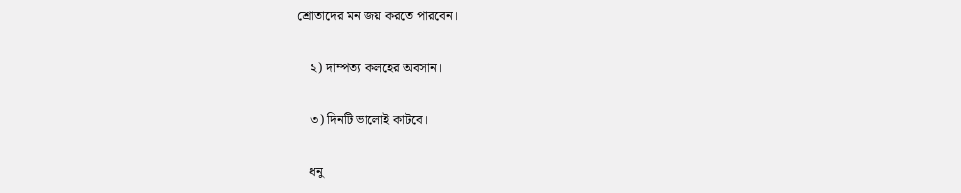শ্রোতাদের মন জয় করতে পারবেন।

    ২) দাম্পত্য কলহের অবসান।

    ৩) দিনটি ভালোই কাটবে।

    ধনু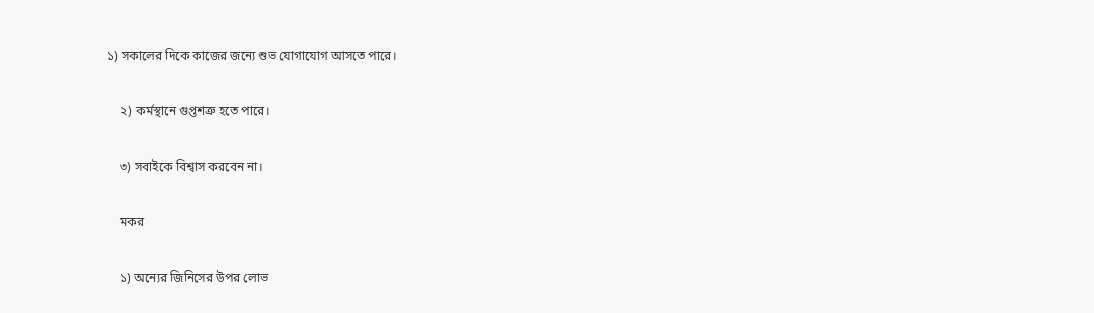১) সকালের দিকে কাজের জন্যে শুভ যোগাযোগ আসতে পারে।

    ২) কর্মস্থানে গুপ্তশত্রু হতে পারে।

    ৩) সবাইকে বিশ্বাস করবেন না।

    মকর

    ১) অন্যের জিনিসের উপর লোভ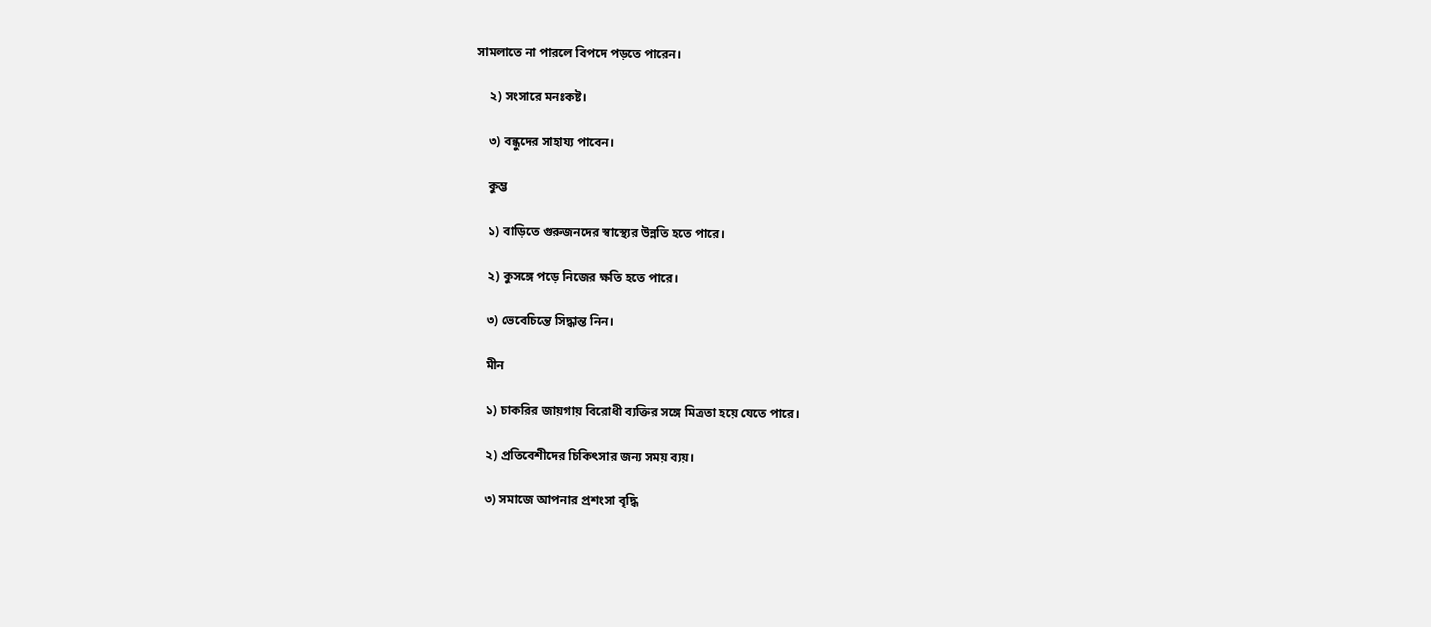সামলাতে না পারলে বিপদে পড়তে পারেন।

    ২) সংসারে মনঃকষ্ট।

    ৩) বন্ধুদের সাহায্য পাবেন।

    কুম্ভ

    ১) বাড়িতে গুরুজনদের স্বাস্থ্যের উন্নতি হতে পারে।

    ২) কুসঙ্গে পড়ে নিজের ক্ষতি হতে পারে।

    ৩) ভেবেচিন্তে সিদ্ধান্ত নিন।

    মীন

    ১) চাকরির জায়গায় বিরোধী ব্যক্তির সঙ্গে মিত্রতা হয়ে যেতে পারে।

    ২) প্রতিবেশীদের চিকিৎসার জন্য সময় ব্যয়।

    ৩) সমাজে আপনার প্রশংসা বৃদ্ধি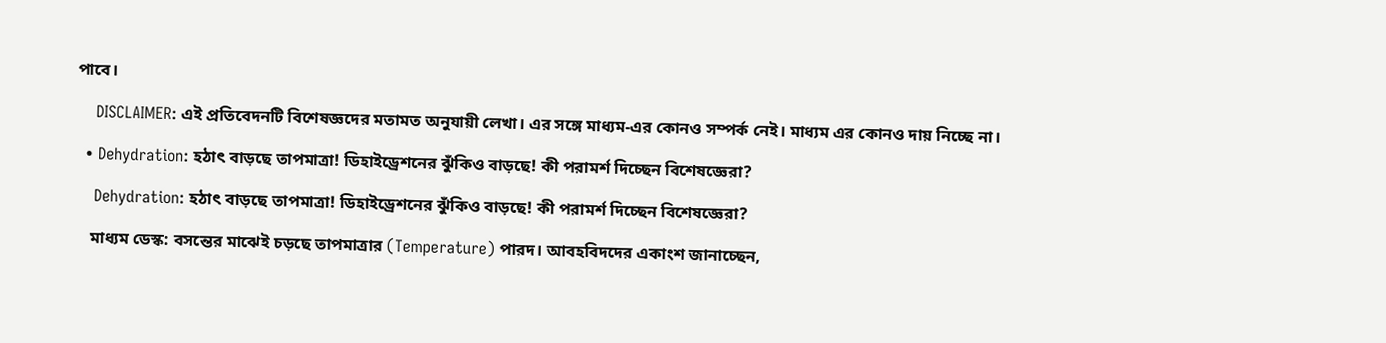পাবে।

    DISCLAIMER: এই প্রতিবেদনটি বিশেষজ্ঞদের মতামত অনুযায়ী লেখা। এর সঙ্গে মাধ্যম-এর কোনও সম্পর্ক নেই। মাধ্যম এর কোনও দায় নিচ্ছে না।

  • Dehydration: হঠাৎ বাড়ছে তাপমাত্রা! ডিহাইড্রেশনের ঝুঁকিও বাড়ছে! কী পরামর্শ দিচ্ছেন বিশেষজ্ঞেরা?

    Dehydration: হঠাৎ বাড়ছে তাপমাত্রা! ডিহাইড্রেশনের ঝুঁকিও বাড়ছে! কী পরামর্শ দিচ্ছেন বিশেষজ্ঞেরা?

    মাধ্যম ডেস্ক: বসন্তের মাঝেই চড়ছে তাপমাত্রার (Temperature) পারদ। আবহবিদদের একাংশ জানাচ্ছেন,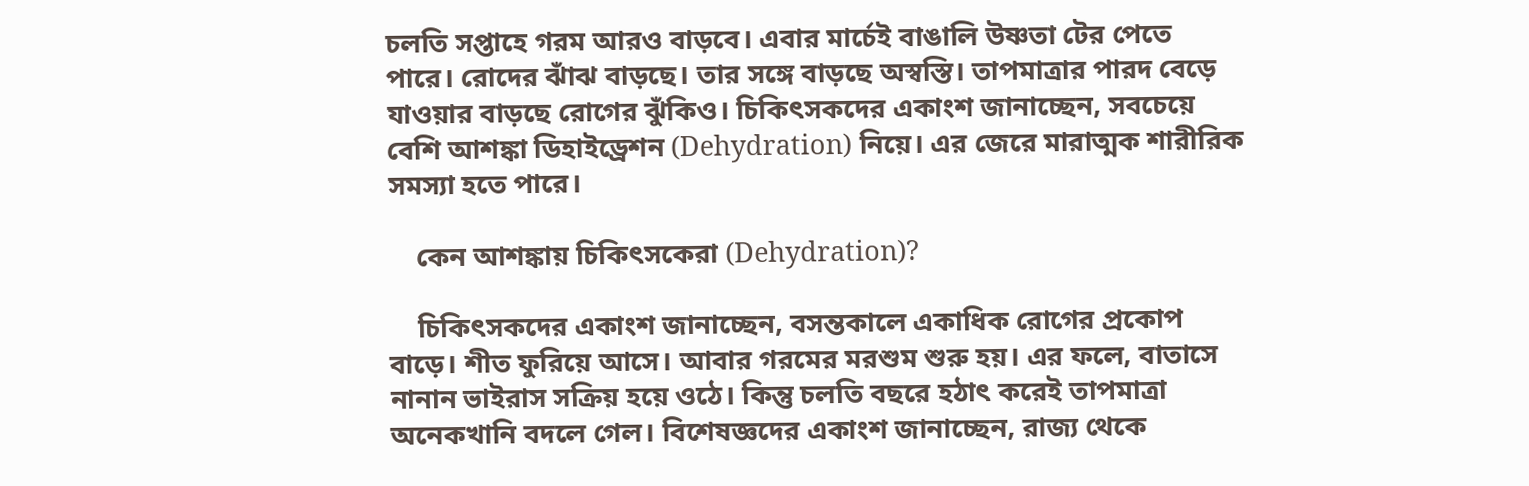চলতি সপ্তাহে গরম আরও বাড়বে। এবার মার্চেই বাঙালি উষ্ণতা টের পেতে পারে। রোদের ঝাঁঝ বাড়ছে। তার সঙ্গে বাড়ছে অস্বস্তি। তাপমাত্রার পারদ বেড়ে যাওয়ার বাড়ছে রোগের ঝুঁকিও। চিকিৎসকদের একাংশ জানাচ্ছেন, সবচেয়ে বেশি আশঙ্কা ডিহাইড্রেশন (Dehydration) নিয়ে। এর জেরে মারাত্মক শারীরিক সমস্যা হতে পারে।

    কেন আশঙ্কায় চিকিৎসকেরা (Dehydration)?

    চিকিৎসকদের একাংশ জানাচ্ছেন, বসন্তকালে একাধিক রোগের প্রকোপ বাড়ে। শীত ফুরিয়ে আসে। আবার গরমের মরশুম শুরু হয়। এর ফলে, বাতাসে নানান ভাইরাস সক্রিয় হয়ে ওঠে। কিন্তু চলতি বছরে হঠাৎ করেই তাপমাত্রা অনেকখানি বদলে গেল। বিশেষজ্ঞদের একাংশ জানাচ্ছেন, রাজ্য থেকে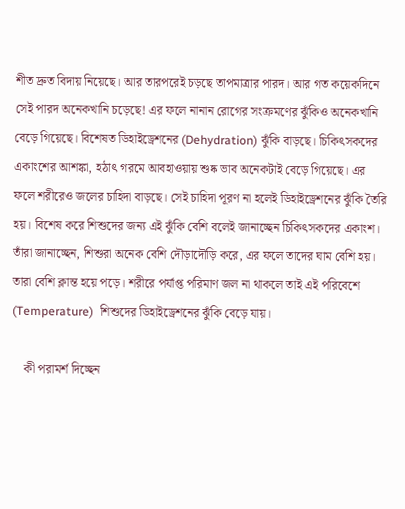শীত দ্রুত বিদায় নিয়েছে। আর তারপরেই চড়ছে তাপমাত্রার পারদ। আর গত কয়েকদিনে সেই পারদ অনেকখানি চড়েছে! এর ফলে নানান রোগের সংক্রমণের ঝুঁকিও অনেকখানি বেড়ে গিয়েছে। বিশেষত ডিহাইড্রেশনের (Dehydration) ঝুঁকি বাড়ছে। চিকিৎসকদের একাংশের আশঙ্কা, হঠাৎ গরমে আবহাওয়ায় শুষ্ক ভাব অনেকটাই বেড়ে গিয়েছে। এর ফলে শরীরেও জলের চাহিদা বাড়ছে। সেই চাহিদা পূরণ না হলেই ডিহাইড্রেশনের ঝুঁকি তৈরি হয়। বিশেষ করে শিশুদের জন্য এই ঝুঁকি বেশি বলেই জানাচ্ছেন চিকিৎসকদের একাংশ। তাঁরা জানাচ্ছেন, শিশুরা অনেক বেশি দৌড়াদৌড়ি করে, এর ফলে তাদের ঘাম বেশি হয়। তারা বেশি‌ ক্লান্ত হয়ে পড়ে। শরীরে পর্যাপ্ত পরিমাণ জল না থাকলে তাই এই পরিবেশে (Temperature)  শিশুদের ডিহাইড্রেশনের ঝুঁকি বেড়ে যায়।

    কী পরামর্শ দিচ্ছেন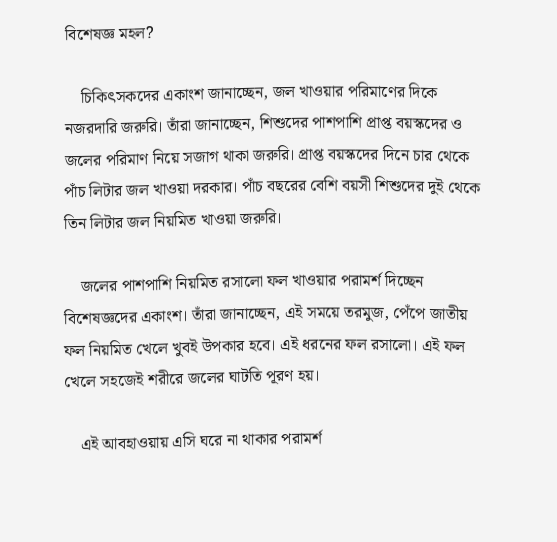বিশেষজ্ঞ মহল?

    চিকিৎসকদের একাংশ জানাচ্ছেন, জল খাওয়ার পরিমাণের দিকে নজরদারি জরুরি। তাঁরা জানাচ্ছেন, শিশুদের পাশপাশি প্রাপ্ত বয়স্কদের ও জলের পরিমাণ নিয়ে সজাগ থাকা জরুরি। প্রাপ্ত বয়স্কদের দিনে চার থেকে পাঁচ লিটার জল খাওয়া দরকার। পাঁচ বছরের বেশি বয়সী শিশুদের দুই থেকে তিন লিটার জল নিয়মিত খাওয়া জরুরি।

    জলের পাশপাশি নিয়মিত রসালো ফল খাওয়ার পরামর্শ দিচ্ছেন বিশেষজ্ঞদের একাংশ। তাঁরা জানাচ্ছেন, এই সময়ে তরমুজ, পেঁপে জাতীয় ফল নিয়মিত খেলে খুবই উপকার হবে। এই ধরনের ফল রসালো। এই ফল খেলে সহজেই শরীরে জলের ঘাটতি পূরণ হয়।

    এই আবহাওয়ায় এসি ঘরে না থাকার পরামর্শ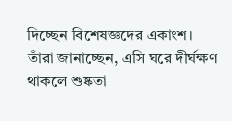দিচ্ছেন বিশেষজ্ঞদের একাংশ। তাঁরা জানাচ্ছেন, এসি ঘরে দীর্ঘক্ষণ থাকলে শুষ্কতা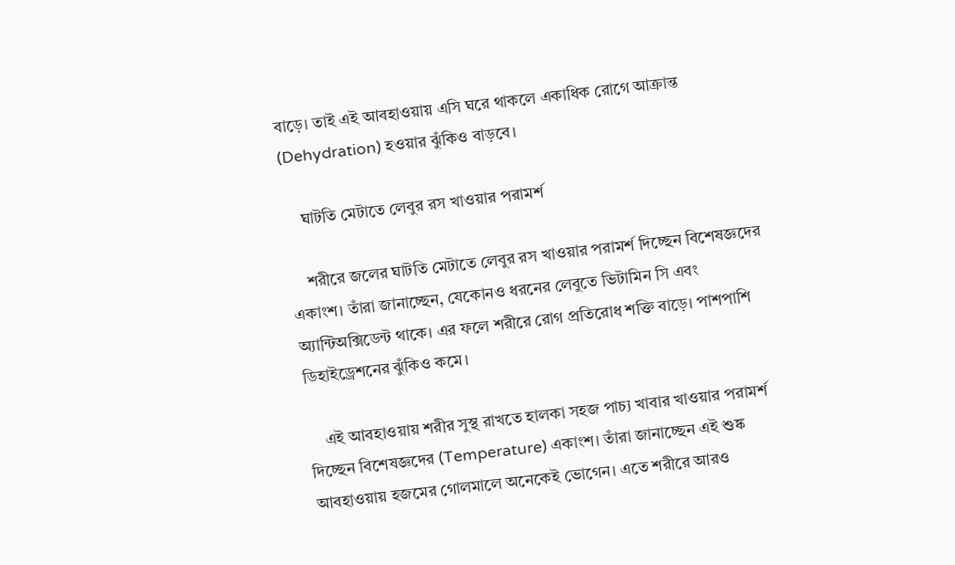বাড়ে। তাই এই আবহাওয়ায় এসি ঘরে থাকলে একাধিক রোগে আক্রান্ত (Dehydration) হওয়ার ঝুঁকিও বাড়বে।

    ঘাটতি মেটাতে লেবুর রস খাওয়ার পরামর্শ

    শরীরে জলের ঘাটতি মেটাতে লেবুর রস খাওয়ার পরামর্শ দিচ্ছেন বিশেষজ্ঞদের একাংশ। তাঁরা জানাচ্ছেন, যেকোনও ধরনের লেবুতে‌ ভিটামিন সি এবং অ্যান্টিঅক্সিডেন্ট থাকে। এর ফলে শরীরে রোগ প্রতিরোধ শক্তি বাড়ে। পাশপাশি ডিহাইড্রেশনের ঝুঁকিও কমে।

    এই আবহাওয়ায় শরীর সুস্থ রাখতে হালকা সহজ পাচ্য খাবার খাওয়ার পরামর্শ দিচ্ছেন বিশেষজ্ঞদের (Temperature) একাংশ। তাঁরা জানাচ্ছেন এই শুষ্ক আবহাওয়ায় হজমের গোলমালে অনেকেই ভোগেন। এতে শরীরে আরও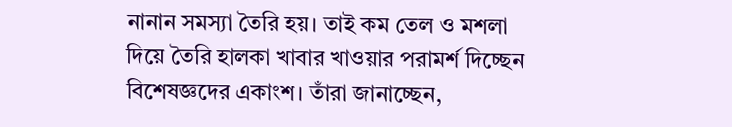নানান সমস্যা তৈরি হয়। তাই কম তেল ও মশলা দিয়ে তৈরি হালকা খাবার খাওয়ার পরামর্শ দিচ্ছেন বিশেষজ্ঞদের একাংশ। তাঁরা জানাচ্ছেন,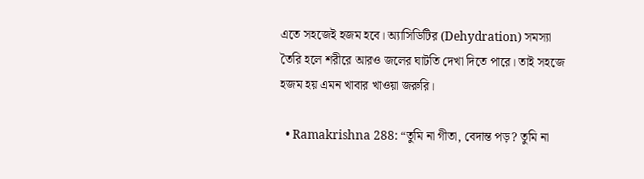এতে সহজেই হজম হবে। অ্যাসিডিটির (Dehydration) সমস্যা তৈরি হলে শরীরে আরও জলের ঘাটতি দেখা দিতে পারে। তাই সহজে হজম হয় এমন খাবার খাওয়া জরুরি।

  • Ramakrishna 288: “তুমি না গীতা, বেদান্ত পড়? তুমি না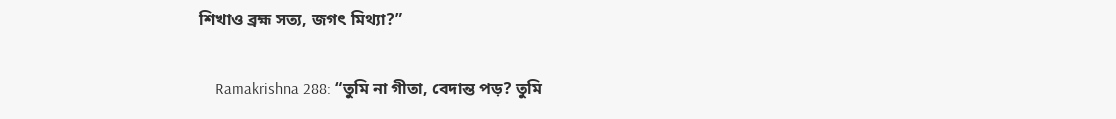শিখাও ব্রহ্ম সত্য, জগৎ মিথ্যা?”

    Ramakrishna 288: “তুমি না গীতা, বেদান্ত পড়? তুমি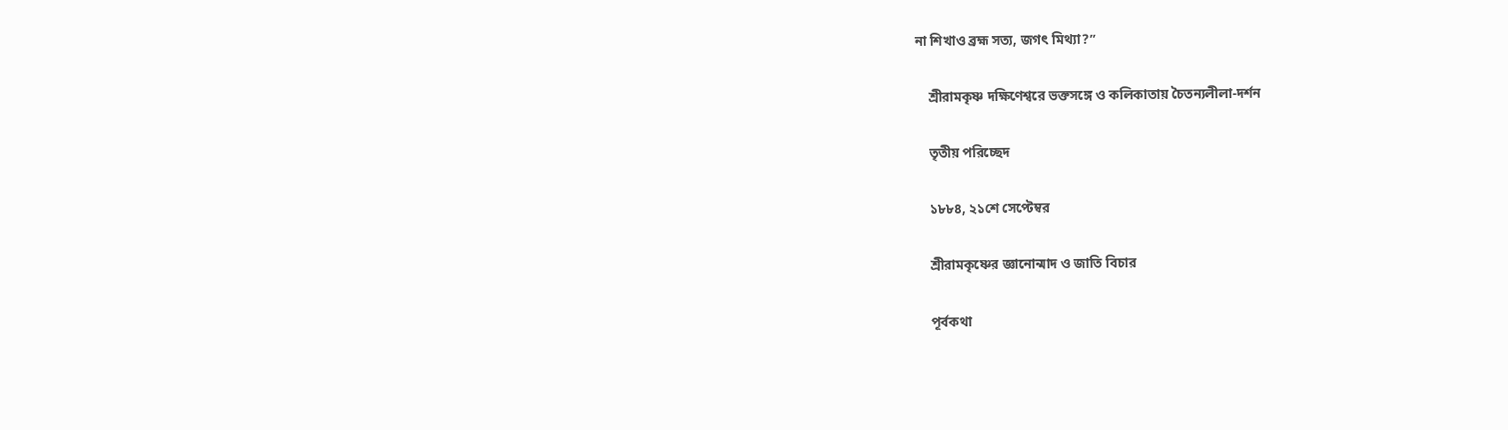না শিখাও ব্রহ্ম সত্য, জগৎ মিথ্যা?”

    শ্রীরামকৃষ্ণ দক্ষিণেশ্বরে ভক্তসঙ্গে ও কলিকাতায় চৈতন্যলীলা-দর্শন

    তৃতীয় পরিচ্ছেদ

    ১৮৮৪, ২১শে সেপ্টেম্বর

    শ্রীরামকৃষ্ণের জ্ঞানোন্মাদ ও জাতি বিচার

    পূর্বকথা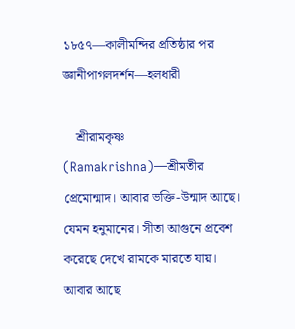১৮৫৭—কালীমন্দির প্রতিষ্ঠার পর জ্ঞানীপাগলদর্শন—হলধারী

    শ্রীরামকৃষ্ণ (Ramakrishna)—শ্রীমতীর প্রেমোন্মাদ। আবার ভক্তি-উন্মাদ আছে। যেমন হনুমানের। সীতা আগুনে প্রবেশ করেছে দেখে রামকে মারতে যায়। আবার আছে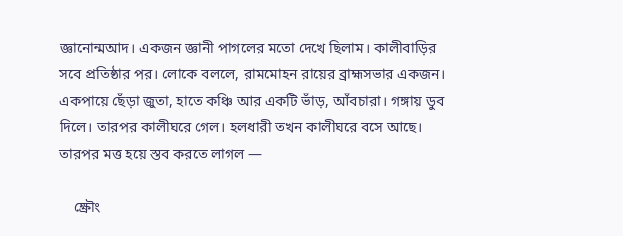জ্ঞানোন্মআদ। একজন জ্ঞানী পাগলের মতো দেখে ছিলাম। কালীবাড়ির সবে প্রতিষ্ঠার পর। লোকে বললে, রামমোহন রায়ের ব্রাহ্মসভার একজন। একপায়ে ছেঁড়া জুতা, হাতে কঞ্চি আর একটি ভাঁড়, আঁবচারা। গঙ্গায় ডুব দিলে। তারপর কালীঘরে গেল। হলধারী তখন কালীঘরে বসে আছে। তারপর মত্ত হয়ে স্তব করতে লাগল —

    ক্ষ্রৌং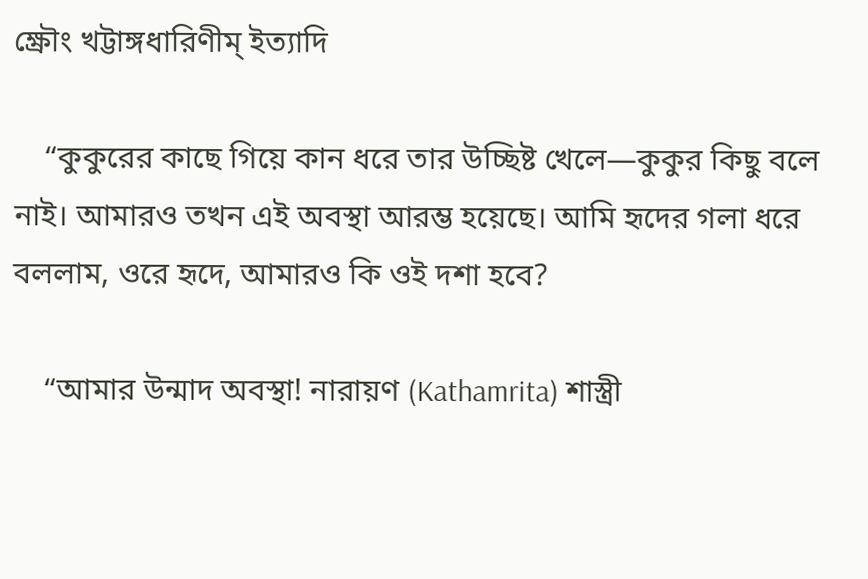ক্ষ্রৌং খট্টাঙ্গধারিণীম্ ‌ইত্যাদি

    “কুকুরের কাছে গিয়ে কান ধরে তার উচ্ছিষ্ট খেলে—কুকুর কিছু বলে নাই। আমারও তখন এই অবস্থা আরম্ভ হয়েছে। আমি হৃদের গলা ধরে বললাম, ওরে হৃদে, আমারও কি ওই দশা হবে?

    “আমার উন্মাদ অবস্থা! নারায়ণ (Kathamrita) শাস্ত্রী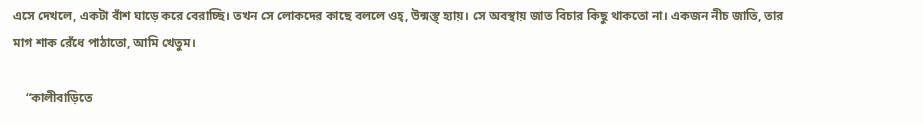এসে দেখলে, একটা বাঁশ ঘাড়ে করে বেরাচ্ছি। তখন সে লোকদের কাছে বললে ওহ্‌, উন্মস্ত্‌ হ্যায়। সে অবস্থায় জাত বিচার কিছু থাকতো না। একজন নীচ জাতি, তার মাগ শাক রেঁধে পাঠাতো, আমি খেতুম।

    “কালীবাড়িতে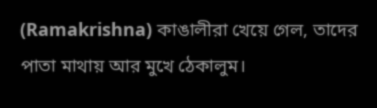(Ramakrishna) কাঙালীরা খেয়ে গেল, তাদের পাতা মাথায় আর মুখে ঠেকালুম।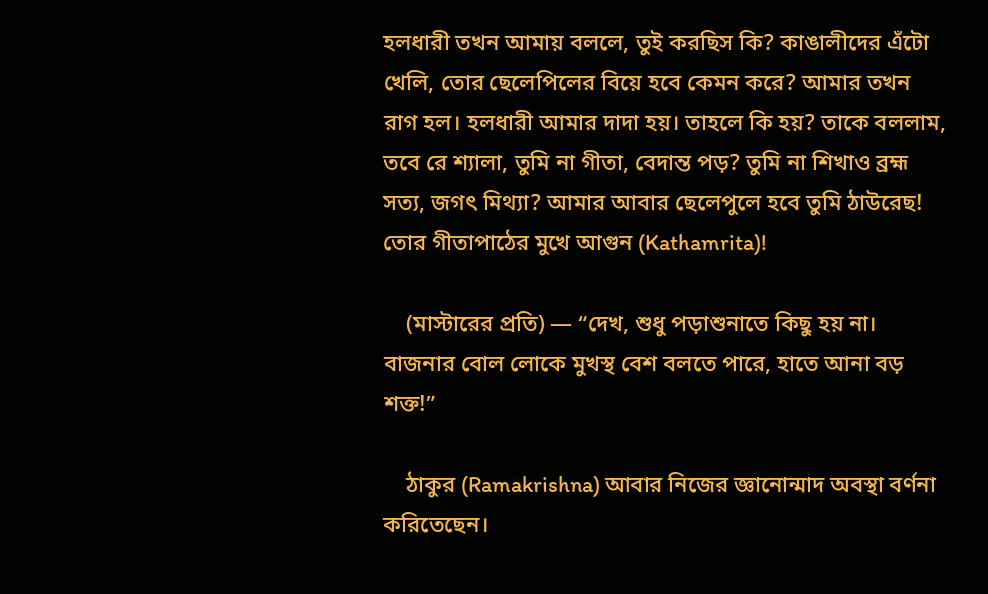হলধারী তখন আমায় বললে, তুই করছিস কি? কাঙালীদের এঁটো খেলি, তোর ছেলেপিলের বিয়ে হবে কেমন করে? আমার তখন রাগ হল। হলধারী আমার দাদা হয়। তাহলে কি হয়? তাকে বললাম, তবে রে শ্যালা, তুমি না গীতা, বেদান্ত পড়? তুমি না শিখাও ব্রহ্ম সত্য, জগৎ মিথ্যা? আমার আবার ছেলেপুলে হবে তুমি ঠাউরেছ! তোর গীতাপাঠের মুখে আগুন (Kathamrita)!

    (মাস্টারের প্রতি) — “দেখ, শুধু পড়াশুনাতে কিছু হয় না। বাজনার বোল লোকে মুখস্থ বেশ বলতে পারে, হাতে আনা বড় শক্ত!”

    ঠাকুর (Ramakrishna) আবার নিজের জ্ঞানোন্মাদ অবস্থা বর্ণনা করিতেছেন।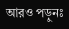আরও পড়ুনঃ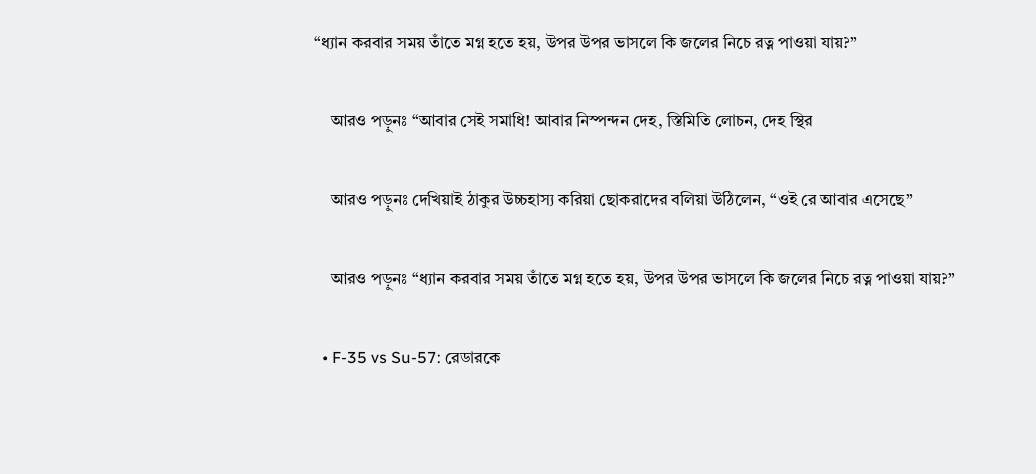“ধ্যান করবার সময় তাঁতে মগ্ন হতে হয়, উপর উপর ভাসলে কি জলের নিচে রত্ন পাওয়া যায়?”

    আরও পড়ুনঃ “আবার সেই সমাধি! আবার নিস্পন্দন দেহ, স্তিমিতি লোচন, দেহ স্থির

    আরও পড়ুনঃ দেখিয়াই ঠাকুর উচ্চহাস্য করিয়া ছোকরাদের বলিয়া উঠিলেন, “ওই রে আবার এসেছে”

    আরও পড়ুনঃ “ধ্যান করবার সময় তাঁতে মগ্ন হতে হয়, উপর উপর ভাসলে কি জলের নিচে রত্ন পাওয়া যায়?”

  • F-35 vs Su-57: রেডারকে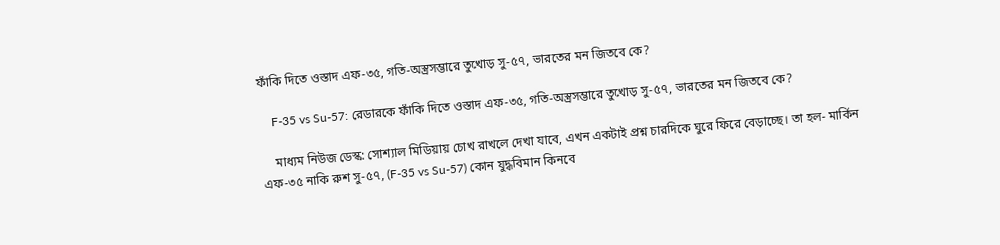ফাঁকি দিতে ওস্তাদ এফ-৩৫, গতি-অস্ত্রসম্ভারে তুখোড় সু-৫৭, ভারতের মন জিতবে কে?

    F-35 vs Su-57: রেডারকে ফাঁকি দিতে ওস্তাদ এফ-৩৫, গতি-অস্ত্রসম্ভারে তুখোড় সু-৫৭, ভারতের মন জিতবে কে?

    মাধ্যম নিউজ ডেস্ক: সোশ্যাল মিডিয়ায় চোখ রাখলে দেখা যাবে, এখন একটাই প্রশ্ন চারদিকে ঘুরে ফিরে বেড়াচ্ছে। তা হল- মার্কিন এফ-৩৫ নাকি রুশ সু-৫৭, (F-35 vs Su-57) কোন যুদ্ধবিমান কিনবে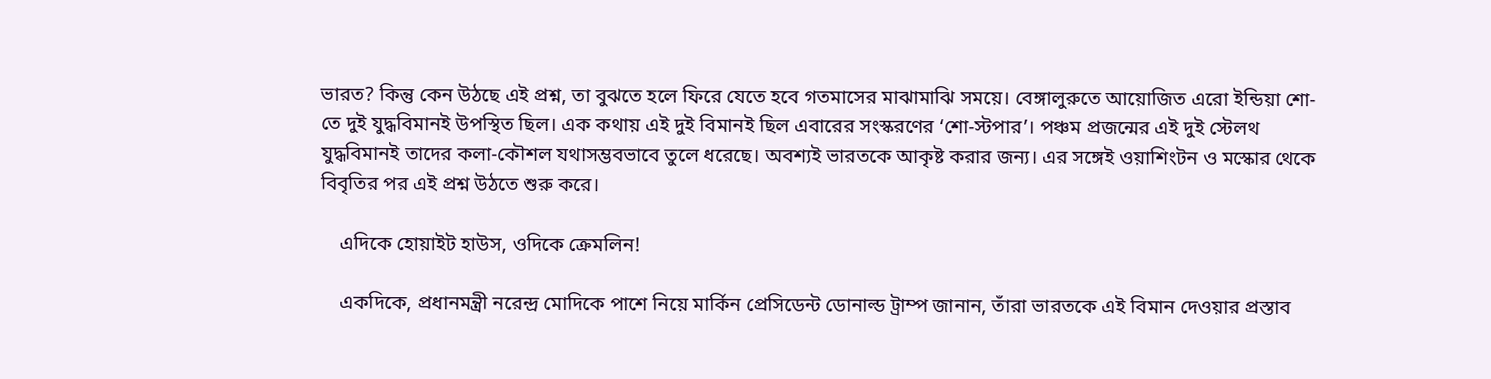ভারত? কিন্তু কেন উঠছে এই প্রশ্ন, তা বুঝতে হলে ফিরে যেতে হবে গতমাসের মাঝামাঝি সময়ে। বেঙ্গালুরুতে আয়োজিত এরো ইন্ডিয়া শো-তে দুই যুদ্ধবিমানই উপস্থিত ছিল। এক কথায় এই দুই বিমানই ছিল এবারের সংস্করণের ‘শো-স্টপার’। পঞ্চম প্রজন্মের এই দুই স্টেলথ যুদ্ধবিমানই তাদের কলা-কৌশল যথাসম্ভবভাবে তুলে ধরেছে। অবশ্যই ভারতকে আকৃষ্ট করার জন্য। এর সঙ্গেই ওয়াশিংটন ও মস্কোর থেকে বিবৃতির পর এই প্রশ্ন উঠতে শুরু করে।

    এদিকে হোয়াইট হাউস, ওদিকে ক্রেমলিন!

    একদিকে, প্রধানমন্ত্রী নরেন্দ্র মোদিকে পাশে নিয়ে মার্কিন প্রেসিডেন্ট ডোনাল্ড ট্রাম্প জানান, তাঁরা ভারতকে এই বিমান দেওয়ার প্রস্তাব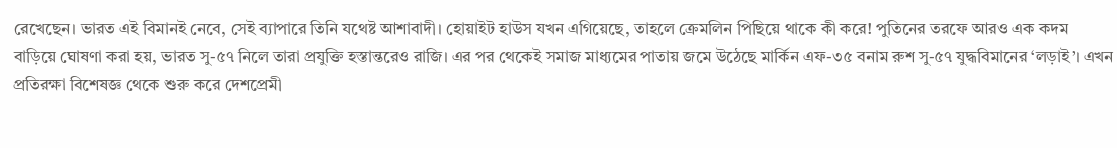রেখেছেন। ভারত এই বিমানই নেবে, সেই ব্যাপারে তিনি যথেষ্ট আশাবাদী। হোয়াইট হাউস যখন এগিয়েছে, তাহলে ক্রেমলিন পিছিয়ে থাকে কী করে! পুতিনের তরফে আরও এক কদম বাড়িয়ে ঘোষণা করা হয়, ভারত সু-৫৭ নিলে তারা প্রযুক্তি হস্তান্তরেও রাজি। এর পর থেকেই সমাজ মাধ্যমের পাতায় জমে উঠেছে মার্কিন এফ-৩৫ বনাম রুশ সু-৫৭ যুদ্ধবিমানের ‘লড়াই’। এখন প্রতিরক্ষা বিশেষজ্ঞ থেকে শুরু করে দেশপ্রেমী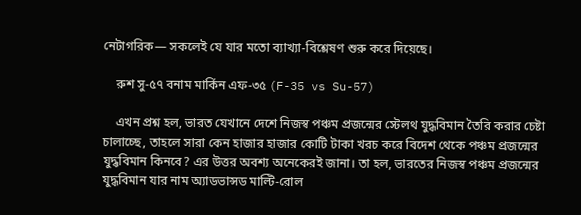নেটাগরিক— সকলেই যে যার মতো ব্যাখ্যা-বিশ্লেষণ শুরু করে দিয়েছে।

    রুশ সু-৫৭ বনাম মার্কিন এফ-৩৫ (F-35 vs Su-57)

    এখন প্রশ্ন হল, ভারত যেখানে দেশে নিজস্ব পঞ্চম প্রজন্মের স্টেলথ যুদ্ধবিমান তৈরি করার চেষ্টা চালাচ্ছে, তাহলে সারা কেন হাজার হাজার কোটি টাকা খরচ করে বিদেশ থেকে পঞ্চম প্রজন্মের যুদ্ধবিমান কিনবে? এর উত্তর অবশ্য অনেকেরই জানা। তা হল, ভারতের নিজস্ব পঞ্চম প্রজন্মের যুদ্ধবিমান যার নাম অ্যাডভান্সড মাল্টি-রোল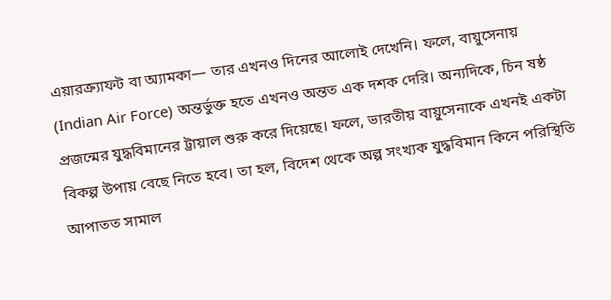এয়ারক্র্যাফট বা অ্যামকা— তার এখনও দিনের আলোই দেখেনি। ফলে, বায়ুসেনায় (Indian Air Force) অন্তর্ভুক্ত হতে এখনও অন্তত এক দশক দেরি। অন্যদিকে, চিন ষষ্ঠ প্রজন্মের যুদ্ধবিমানের ট্রায়াল শুরু করে দিয়েছে। ফলে, ভারতীয় বায়ুসেনাকে এখনই একটা বিকল্প উপায় বেছে নিতে হবে। তা হল, বিদেশ থেকে অল্প সংখ্যক যুদ্ধবিমান কিনে পরিস্থিতি আপাতত সামাল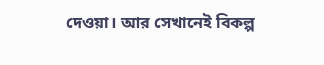দেওয়া। আর সেখানেই বিকল্প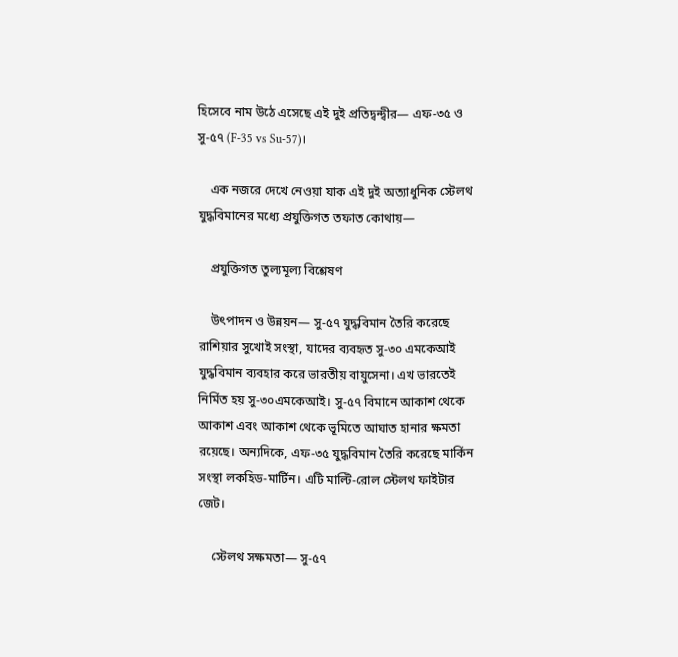হিসেবে নাম উঠে এসেছে এই দুই প্রতিদ্বন্দ্বীর— এফ-৩৫ ও সু-৫৭ (F-35 vs Su-57)।

    এক নজরে দেখে নেওয়া যাক এই দুই অত্যাধুনিক স্টেলথ যুদ্ধবিমানের মধ্যে প্রযুক্তিগত তফাত কোথায়—

    প্রযুক্তিগত তুল্যমূল্য বিশ্লেষণ

    উৎপাদন ও উন্নয়ন— সু-৫৭ যুদ্ধবিমান তৈরি করেছে রাশিয়ার সুখোই সংস্থা, যাদের ব্যবহৃত সু-৩০ এমকেআই যুদ্ধবিমান ব্যবহার করে ভারতীয় বায়ুসেনা। এখ ভারতেই নির্মিত হয় সু-৩০এমকেআই। সু-৫৭ বিমানে আকাশ থেকে আকাশ এবং আকাশ থেকে ভূমিতে আঘাত হানার ক্ষমতা রয়েছে। অন্যদিকে, এফ-৩৫ যুদ্ধবিমান তৈরি করেছে মার্কিন সংস্থা লকহিড-মার্টিন। এটি মাল্টি-রোল স্টেলথ ফাইটার জেট।

    স্টেলথ সক্ষমতা— সু-৫৭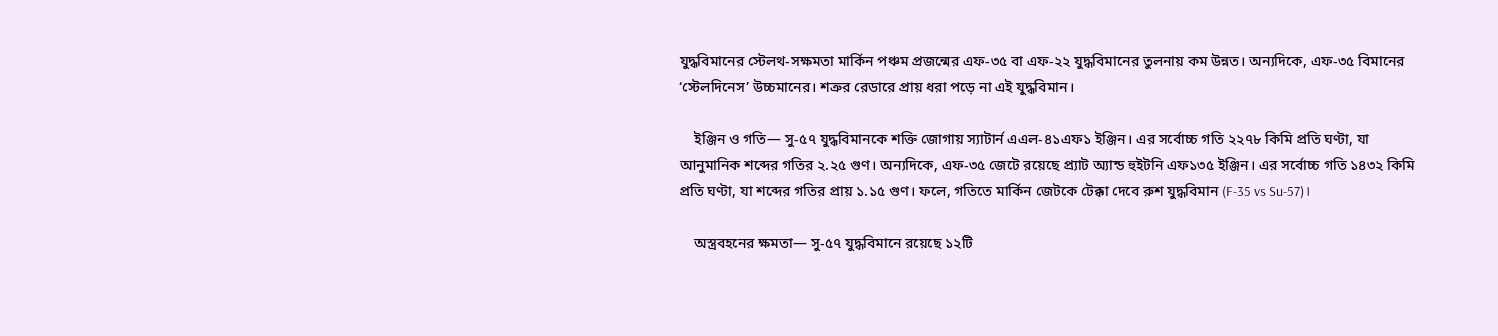যুদ্ধবিমানের স্টেলথ-সক্ষমতা মার্কিন পঞ্চম প্রজন্মের এফ-৩৫ বা এফ-২২ যুদ্ধবিমানের তুলনায় কম উন্নত। অন্যদিকে, এফ-৩৫ বিমানের ‘স্টেলদিনেস’ উচ্চমানের। শত্রুর রেডারে প্রায় ধরা পড়ে না এই যুদ্ধবিমান।

    ইঞ্জিন ও গতি— সু-৫৭ যুদ্ধবিমানকে শক্তি জোগায় স্যাটার্ন এএল-৪১এফ১ ইঞ্জিন। এর সর্বোচ্চ গতি ২২৭৮ কিমি প্রতি ঘণ্টা, যা আনুমানিক শব্দের গতির ২.২৫ গুণ। অন্যদিকে, এফ-৩৫ জেটে রয়েছে প্র্যাট অ্যান্ড হুইটনি এফ১৩৫ ইঞ্জিন। এর সর্বোচ্চ গতি ১৪৩২ কিমি প্রতি ঘণ্টা, যা শব্দের গতির প্রায় ১.১৫ গুণ। ফলে, গতিতে মার্কিন জেটকে টেক্কা দেবে রুশ যুদ্ধবিমান (F-35 vs Su-57)।

    অস্ত্রবহনের ক্ষমতা— সু-৫৭ যুদ্ধবিমানে রয়েছে ১২টি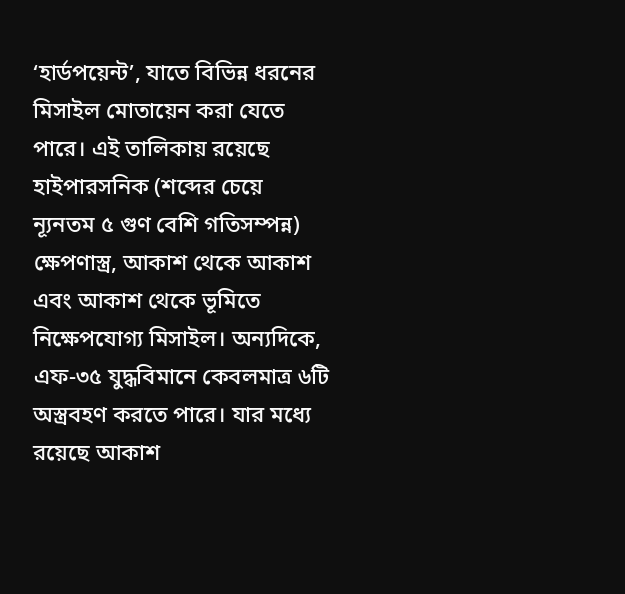‘হার্ডপয়েন্ট’, যাতে বিভিন্ন ধরনের মিসাইল মোতায়েন করা যেতে পারে। এই তালিকায় রয়েছে হাইপারসনিক (শব্দের চেয়ে ন্যূনতম ৫ গুণ বেশি গতিসম্পন্ন) ক্ষেপণাস্ত্র, আকাশ থেকে আকাশ এবং আকাশ থেকে ভূমিতে নিক্ষেপযোগ্য মিসাইল। অন্যদিকে, এফ-৩৫ যুদ্ধবিমানে কেবলমাত্র ৬টি অস্ত্রবহণ করতে পারে। যার মধ্যে রয়েছে আকাশ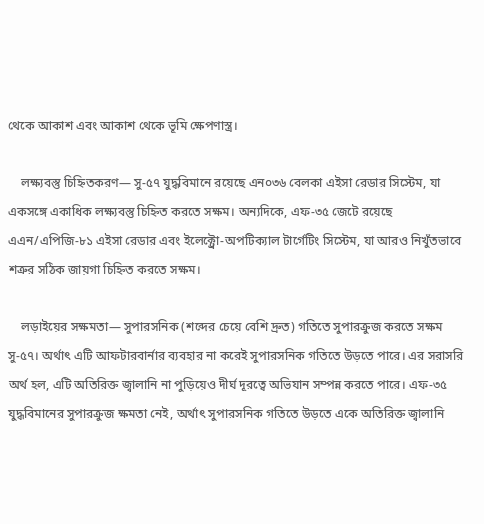থেকে আকাশ এবং আকাশ থেকে ভূমি ক্ষেপণাস্ত্র।

    লক্ষ্যবস্তু চিহ্নিতকরণ— সু-৫৭ যুদ্ধবিমানে রয়েছে এন০৩৬ বেলকা এইসা রেডার সিস্টেম, যা একসঙ্গে একাধিক লক্ষ্যবস্তু চিহ্নিত করতে সক্ষম। অন্যদিকে, এফ-৩৫ জেটে রয়েছে এএন/এপিজি-৮১ এইসা রেডার এবং ইলেক্ট্রো-অপটিক্যাল টার্গেটিং সিস্টেম, যা আরও নিখুঁতভাবে শত্রুর সঠিক জায়গা চিহ্নিত করতে সক্ষম।

    লড়াইয়ের সক্ষমতা— সুপারসনিক (শব্দের চেয়ে বেশি দ্রুত) গতিতে সুপারক্রুজ করতে সক্ষম সু-৫৭। অর্থাৎ এটি আফটারবার্নার ব্যবহার না করেই সুপারসনিক গতিতে উড়তে পারে। এর সরাসরি অর্থ হল, এটি অতিরিক্ত জ্বালানি না পুড়িয়েও দীর্ঘ দূরত্বে অভিযান সম্পন্ন করতে পারে। এফ-৩৫ যুদ্ধবিমানের সুপারক্রুজ ক্ষমতা নেই, অর্থাৎ সুপারসনিক গতিতে উড়তে একে অতিরিক্ত জ্বালানি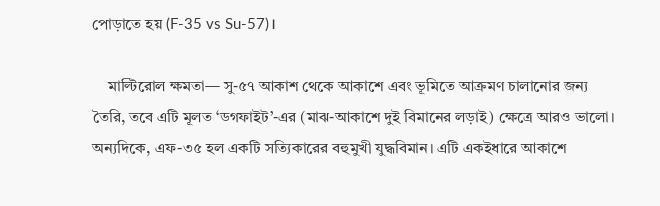পোড়াতে হয় (F-35 vs Su-57)।

    মাল্টিরোল ক্ষমতা— সু-৫৭ আকাশ থেকে আকাশে এবং ভূমিতে আক্রমণ চালানোর জন্য তৈরি, তবে এটি মূলত ‘ডগফাইট’-এর (মাঝ-আকাশে দুই বিমানের লড়াই) ক্ষেত্রে আরও ভালো। অন্যদিকে, এফ-৩৫ হল একটি সত্যিকারের বহুমুখী যুদ্ধবিমান। এটি একইধারে আকাশে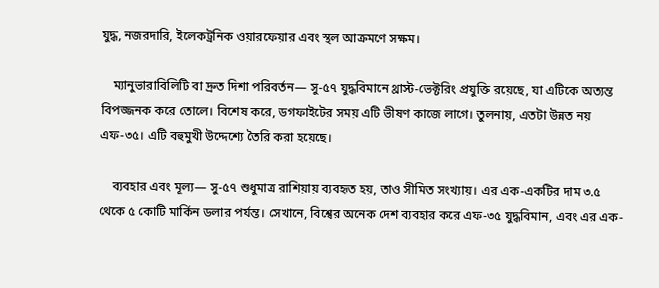যুদ্ধ, নজরদারি, ইলেকট্রনিক ওয়ারফেয়ার এবং স্থল আক্রমণে সক্ষম।

    ম্যানুভারাবিলিটি বা দ্রুত দিশা পরিবর্তন— সু-৫৭ যুদ্ধবিমানে থ্রাস্ট-ভেক্টরিং প্রযুক্তি রয়েছে, যা এটিকে অত্যন্ত বিপজ্জনক করে তোলে। বিশেষ করে, ডগফাইটের সময় এটি ভীষণ কাজে লাগে। তুলনায়, এতটা উন্নত নয় এফ-৩৫। এটি বহুমুখী উদ্দেশ্যে তৈরি করা হয়েছে।

    ব্যবহার এবং মূল্য— সু-৫৭ শুধুমাত্র রাশিয়ায় ব্যবহৃত হয়, তাও সীমিত সংখ্যায়। এর এক-একটির দাম ৩.৫ থেকে ৫ কোটি মার্কিন ডলার পর্যন্ত। সেখানে, বিশ্বের অনেক দেশ ব্যবহার করে এফ-৩৫ যুদ্ধবিমান, এবং এর এক-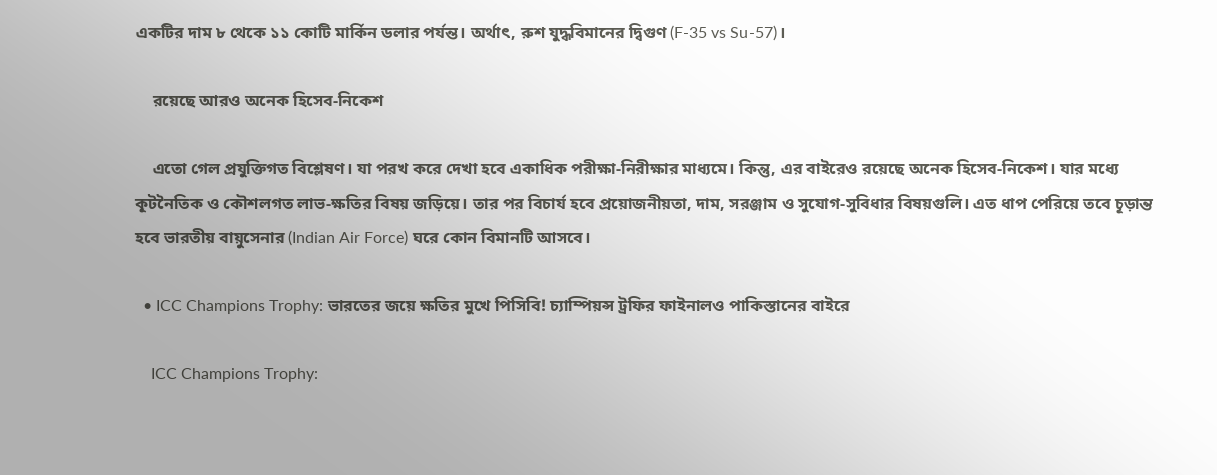একটির দাম ৮ থেকে ১১ কোটি মার্কিন ডলার পর্যন্ত। অর্থাৎ, রুশ যুদ্ধবিমানের দ্বিগুণ (F-35 vs Su-57)।

    রয়েছে আরও অনেক হিসেব-নিকেশ

    এতো গেল প্রযুক্তিগত বিশ্লেষণ। যা পরখ করে দেখা হবে একাধিক পরীক্ষা-নিরীক্ষার মাধ্যমে। কিন্তু, এর বাইরেও রয়েছে অনেক হিসেব-নিকেশ। যার মধ্যে কূটনৈতিক ও কৌশলগত লাভ-ক্ষতির বিষয় জড়িয়ে। তার পর বিচার্য হবে প্রয়োজনীয়তা, দাম, সরঞ্জাম ও সুযোগ-সুবিধার বিষয়গুলি। এত ধাপ পেরিয়ে তবে চূড়ান্ত হবে ভারতীয় বায়ুসেনার (Indian Air Force) ঘরে কোন বিমানটি আসবে।

  • ICC Champions Trophy: ভারতের জয়ে ক্ষতির মুখে পিসিবি! চ্যাম্পিয়ন্স ট্রফির ফাইনালও পাকিস্তানের বাইরে

    ICC Champions Trophy: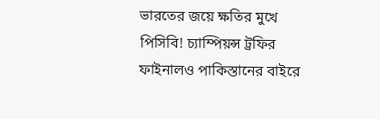ভারতের জয়ে ক্ষতির মুখে পিসিবি! চ্যাম্পিয়ন্স ট্রফির ফাইনালও পাকিস্তানের বাইরে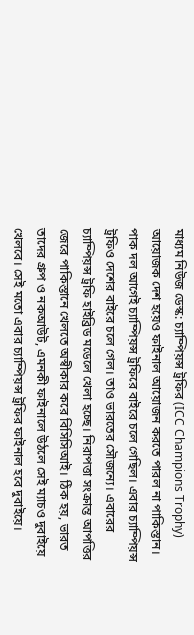মাধ্যম নিউজ ডেস্ক: চ্যাম্পিয়ন্স ট্রফির (ICC Champions Trophy) আয়োজক দেশ হয়েও ফাইনাল আয়োজন করতে পারল না পাকিস্তান। পাক দল আগেই চ্যাম্পিয়ন্স ট্রফিরে বাইরে চলে গেছিল। এবার চ্যাম্পিয়ন্স ট্রফিও দেশের বাইরে চলে গেল। তাও ভারতের সৌজন্যে। এবারের চ্যাম্পিয়ন্স ট্রফি হাইব্রিড মডেলে খেলা হচ্ছে। নিরাপত্তা সংক্রান্ত আপত্তির জেরে পাকিস্তানে খেলতে অস্বীকার করে বিসিসিআই। ঠিক হয়, ভারত তাদের গ্রুপ ও নকআউট, এমনকী ফাইনালে উঠলে সেই ম্যাচও দুবাইয়ে খেলবে। সেই মতো এবার চ্যাম্পিয়ন্স ট্রফির ফাইনাল হবে দুবাইয়ে।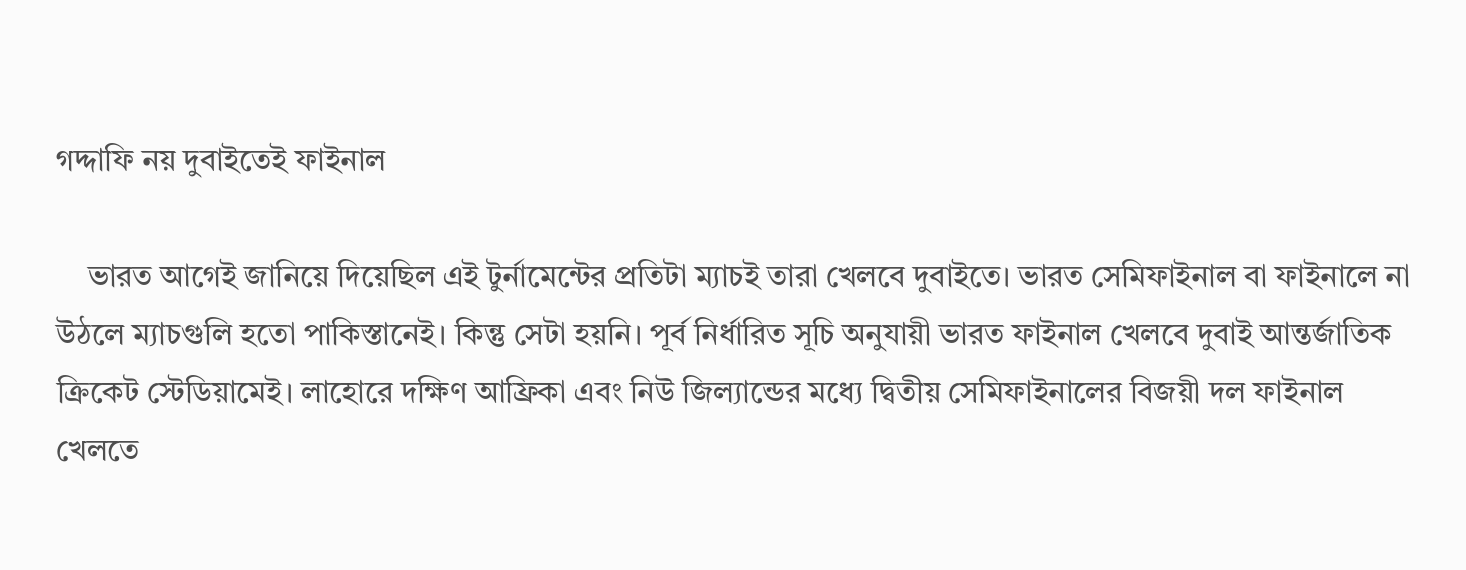গদ্দাফি নয় দুবাইতেই ফাইনাল

    ভারত আগেই জানিয়ে দিয়েছিল এই টুর্নামেন্টের প্রতিটা ম্যাচই তারা খেলবে দুবাইতে। ভারত সেমিফাইনাল বা ফাইনালে না উঠলে ম্যাচগুলি হতো পাকিস্তানেই। কিন্তু সেটা হয়নি। পূর্ব নির্ধারিত সূচি অনুযায়ী ভারত ফাইনাল খেলবে দুবাই আন্তর্জাতিক ক্রিকেট স্টেডিয়ামেই। লাহোরে দক্ষিণ আফ্রিকা এবং নিউ জিল্যান্ডের মধ্যে দ্বিতীয় সেমিফাইনালের বিজয়ী দল ফাইনাল খেলতে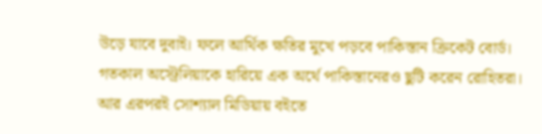উড়ে যাবে দুবাই। ফলে আর্থিক ক্ষতির মুখে পড়বে পাকিস্তান ক্রিকেট বোর্ড। গতকাল অস্ট্রেলিয়াকে হারিয়ে এক অর্থে পাকিস্তানেরও ছুটি করেন রোহিতরা। আর এরপরই সোশ্যাল মিডিয়ায় বইতে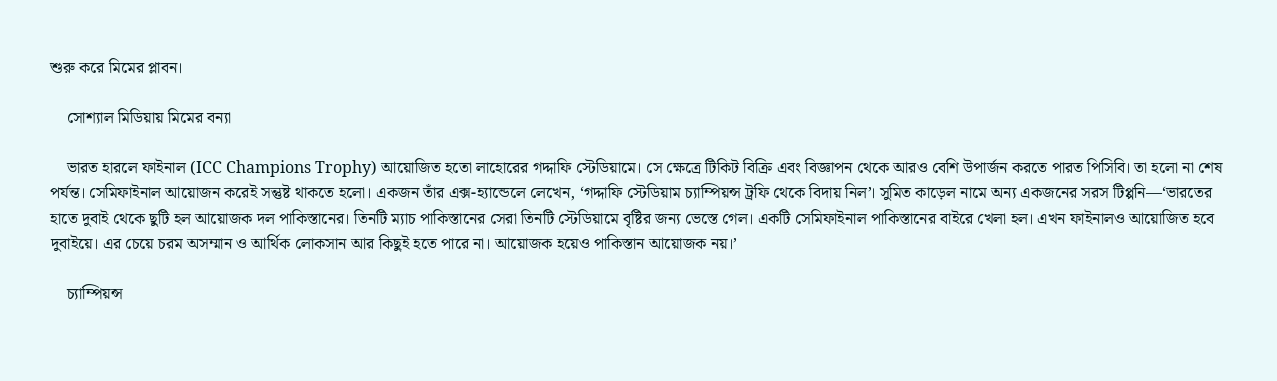শুরু করে মিমের প্লাবন।

    সোশ্যাল মিডিয়ায় মিমের বন্যা

    ভারত হারলে ফাইনাল (ICC Champions Trophy) আয়োজিত হতো লাহোরের গদ্দাফি স্টেডিয়ামে। সে ক্ষেত্রে টিকিট বিক্রি এবং বিজ্ঞাপন থেকে আরও বেশি উপার্জন করতে পারত পিসিবি। তা হলো না শেষ পর্যন্ত। সেমিফাইনাল আয়োজন করেই সন্তুষ্ট থাকতে হলো। একজন তাঁর এক্স-হ্যান্ডেলে লেখেন, ‘গদ্দাফি স্টেডিয়াম চ্যাম্পিয়ন্স ট্রফি থেকে বিদায় নিল’। সুমিত কাড়েল নামে অন্য একজনের সরস টিপ্পনি—‘ভারতের হাতে দুবাই থেকে ছুটি হল আয়োজক দল পাকিস্তানের। তিনটি ম্যাচ পাকিস্তানের সেরা তিনটি স্টেডিয়ামে বৃষ্টির জন্য ভেস্তে গেল। একটি সেমিফাইনাল পাকিস্তানের বাইরে খেলা হল। এখন ফাইনালও আয়োজিত হবে দুবাইয়ে। এর চেয়ে চরম অসম্মান ও আর্থিক লোকসান আর কিছুই হতে পারে না। আয়োজক হয়েও পাকিস্তান আয়োজক নয়।’

    চ্যাম্পিয়ন্স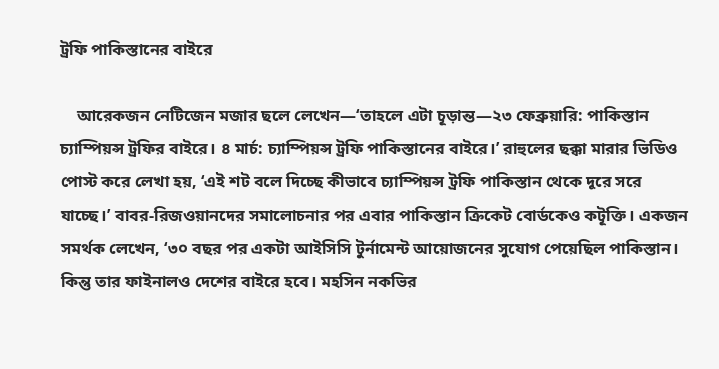ট্রফি পাকিস্তানের বাইরে

    আরেকজন নেটিজেন মজার ছলে লেখেন—‘তাহলে এটা চূড়ান্ত—২৩ ফেব্রুয়ারি: পাকিস্তান চ্যাম্পিয়ন্স ট্রফির বাইরে। ৪ মার্চ: চ্যাম্পিয়ন্স ট্রফি পাকিস্তানের বাইরে।’ রাহুলের ছক্কা মারার ভিডিও পোস্ট করে লেখা হয়, ‘এই শট বলে দিচ্ছে কীভাবে চ্যাম্পিয়ন্স ট্রফি পাকিস্তান থেকে দূরে সরে যাচ্ছে।’ বাবর-রিজওয়ানদের সমালোচনার পর এবার পাকিস্তান ক্রিকেট বোর্ডকেও কটূক্তি। একজন সমর্থক লেখেন, ‘৩০ বছর পর একটা আইসিসি টুর্নামেন্ট আয়োজনের সুযোগ পেয়েছিল পাকিস্তান। কিন্তু তার ফাইনালও দেশের বাইরে হবে। মহসিন নকভির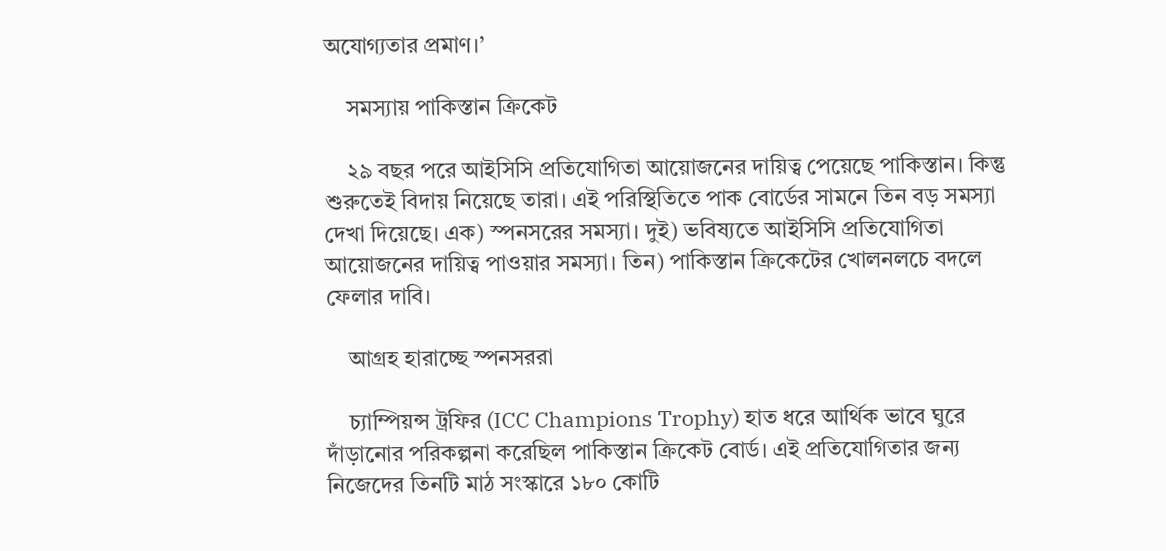অযোগ্যতার প্রমাণ।’

    সমস্যায় পাকিস্তান ক্রিকেট

    ২৯ বছর পরে আইসিসি প্রতিযোগিতা আয়োজনের দায়িত্ব পেয়েছে পাকিস্তান। কিন্তু শুরুতেই বিদায় নিয়েছে তারা। এই পরিস্থিতিতে পাক বোর্ডের সামনে তিন বড় সমস্যা দেখা দিয়েছে। এক) স্পনসরের সমস্যা। দুই) ভবিষ্যতে আইসিসি প্রতিযোগিতা আয়োজনের দায়িত্ব পাওয়ার সমস্যা। তিন) পাকিস্তান ক্রিকেটের খোলনলচে বদলে ফেলার দাবি।

    আগ্রহ হারাচ্ছে স্পনসররা

    চ্যাম্পিয়ন্স ট্রফির (ICC Champions Trophy) হাত ধরে আর্থিক ভাবে ঘুরে দাঁড়ানোর পরিকল্পনা করেছিল পাকিস্তান ক্রিকেট বোর্ড। এই প্রতিযোগিতার জন্য নিজেদের তিনটি মাঠ সংস্কারে ১৮০ কোটি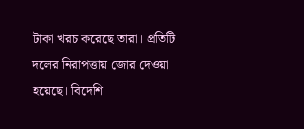টাকা খরচ করেছে তারা। প্রতিটি দলের নিরাপত্তায় জোর দেওয়া হয়েছে। বিদেশি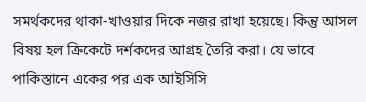সমর্থকদের থাকা-খাওয়ার দিকে নজর রাখা হয়েছে। কিন্তু আসল বিষয় হল ক্রিকেটে দর্শকদের আগ্রহ তৈরি করা। যে ভাবে পাকিস্তানে একের পর এক আইসিসি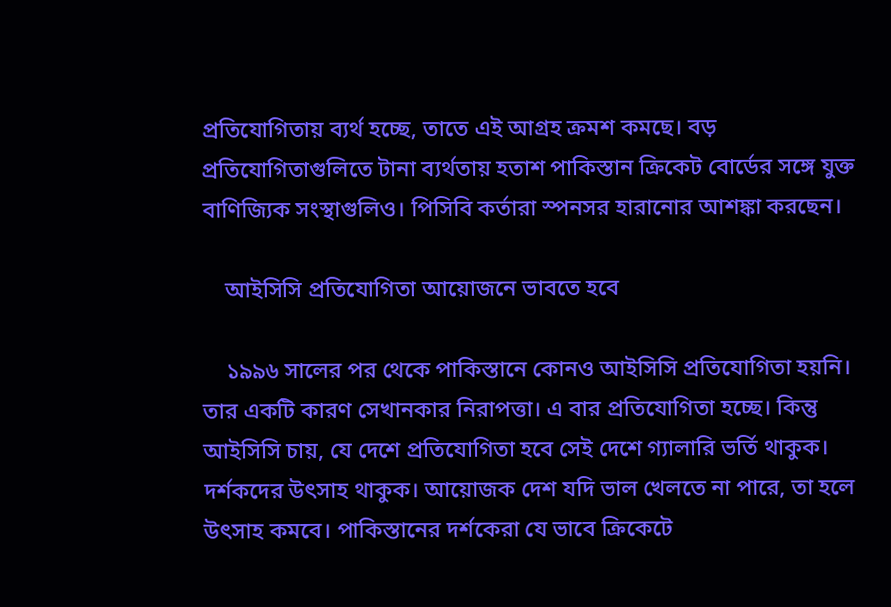প্রতিযোগিতায় ব্যর্থ হচ্ছে, তাতে এই আগ্রহ ক্রমশ কমছে। বড় প্রতিযোগিতাগুলিতে টানা ব্যর্থতায় হতাশ পাকিস্তান ক্রিকেট বোর্ডের সঙ্গে যুক্ত বাণিজ্যিক সংস্থাগুলিও। পিসিবি কর্তারা স্পনসর হারানোর আশঙ্কা করছেন।

    আইসিসি প্রতিযোগিতা আয়োজনে ভাবতে হবে

    ১৯৯৬ সালের পর থেকে পাকিস্তানে কোনও আইসিসি প্রতিযোগিতা হয়নি। তার একটি কারণ সেখানকার নিরাপত্তা। এ বার প্রতিযোগিতা হচ্ছে। কিন্তু আইসিসি চায়, যে দেশে প্রতিযোগিতা হবে সেই দেশে গ্যালারি ভর্তি থাকুক। দর্শকদের উৎসাহ থাকুক। আয়োজক দেশ যদি ভাল খেলতে না পারে, তা হলে উৎসাহ কমবে। পাকিস্তানের দর্শকেরা যে ভাবে ক্রিকেটে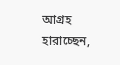আগ্রহ হারাচ্ছেন,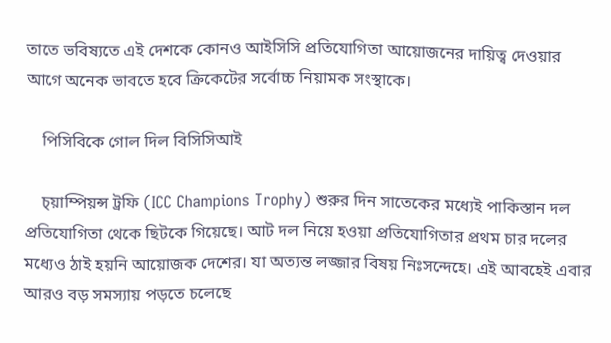তাতে ভবিষ্যতে এই দেশকে কোনও আইসিসি প্রতিযোগিতা আয়োজনের দায়িত্ব দেওয়ার আগে অনেক ভাবতে হবে ক্রিকেটের সর্বোচ্চ নিয়ামক সংস্থাকে।

    পিসিবিকে গোল দিল বিসিসিআই

    চ্য়াম্পিয়ন্স ট্রফি (ICC Champions Trophy) শুরুর দিন সাতেকের মধ্যেই পাকিস্তান দল প্রতিযোগিতা থেকে ছিটকে গিয়েছে। আট দল নিয়ে হওয়া প্রতিযোগিতার প্রথম চার দলের মধ্যেও ঠাই হয়নি আয়োজক দেশের। যা অত্যন্ত লজ্জার বিষয় নিঃসন্দেহে। এই আবহেই এবার আরও বড় সমস্যায় পড়তে চলেছে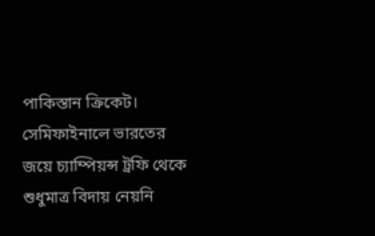পাকিস্তান ক্রিকেট। সেমিফাইনালে ভারতের জয়ে চ্যাম্পিয়ন্স ট্রফি থেকে শুধুমাত্র বিদায় নেয়নি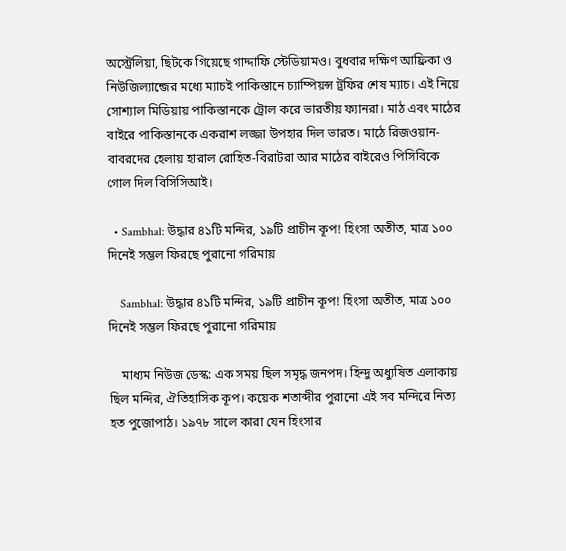অস্ট্রেলিয়া, ছিটকে গিয়েছে গাদ্দাফি স্টেডিয়ামও। বুধবার দক্ষিণ আফ্রিকা ও নিউজিল্যান্জের মধ্যে ম্যাচই পাকিস্তানে চ্যাম্পিয়ন্স ট্রফির শেষ ম্যাচ। এই নিয়ে সোশ্যাল মিডিয়ায় পাকিস্তানকে ট্রোল করে ভারতীয় ফ্যানরা।‌ মাঠ এবং মাঠের বাইরে পাকিস্তানকে একরাশ লজ্জা উপহার দিল ভারত। মাঠে রিজওয়ান-বাবরদের হেলায় হারাল রোহিত-বিরাটরা আর মাঠের বাইরেও পিসিবিকে গোল দিল বিসিসিআই।

  • Sambhal: উদ্ধার ৪১টি মন্দির, ১৯টি প্রাচীন কূপ! হিংসা অতীত, মাত্র ১০০ দিনেই সম্ভল ফিরছে পুরানো গরিমায়

    Sambhal: উদ্ধার ৪১টি মন্দির, ১৯টি প্রাচীন কূপ! হিংসা অতীত, মাত্র ১০০ দিনেই সম্ভল ফিরছে পুরানো গরিমায়

    মাধ্যম নিউজ ডেস্ক: এক সময় ছিল সমৃদ্ধ জনপদ। হিন্দু অধ্যুষিত এলাকায় ছিল মন্দির, ঐতিহাসিক কূপ। কয়েক শতাব্দীর পুরানো এই সব মন্দিরে নিত্য হত পুজোপাঠ। ১৯৭৮ সালে কারা যেন হিংসার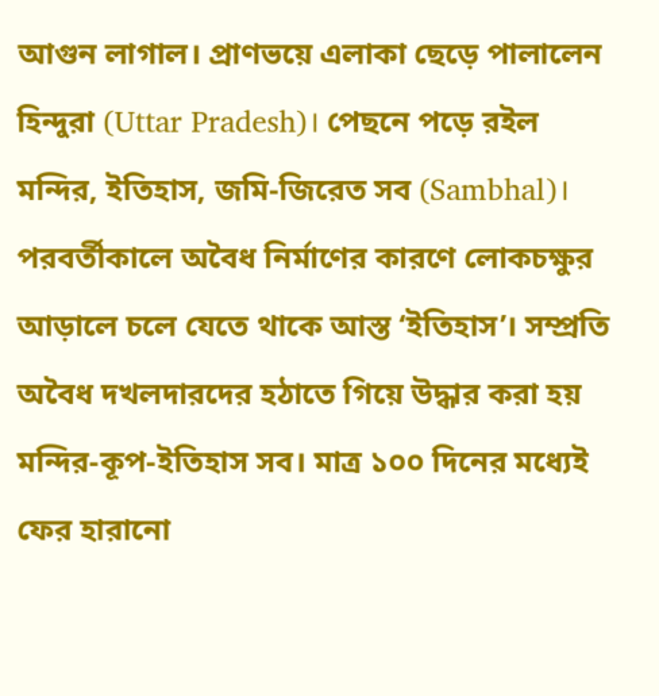আগুন লাগাল। প্রাণভয়ে এলাকা ছেড়ে পালালেন হিন্দুরা (Uttar Pradesh)। পেছনে পড়ে রইল মন্দির, ইতিহাস, জমি-জিরেত সব (Sambhal)। পরবর্তীকালে অবৈধ নির্মাণের কারণে লোকচক্ষুর আড়ালে চলে যেতে থাকে আস্ত ‘ইতিহাস’। সম্প্রতি অবৈধ দখলদারদের হঠাতে গিয়ে উদ্ধার করা হয় মন্দির-কূপ-ইতিহাস সব। মাত্র ১০০ দিনের মধ্যেই ফের হারানো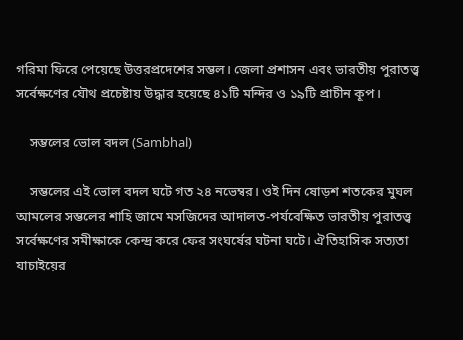গরিমা ফিরে পেয়েছে উত্তরপ্রদেশের সম্ভল। জেলা প্রশাসন এবং ভারতীয় পুরাতত্ত্ব সর্বেক্ষণের যৌথ প্রচেষ্টায় উদ্ধার হয়েছে ৪১টি মন্দির ও ১৯টি প্রাচীন কূপ।

    সম্ভলের ভোল বদল (Sambhal)

    সম্ভলের এই ভোল বদল ঘটে গত ২৪ নভেম্বর। ওই দিন ষোড়শ শতকের মুঘল আমলের সম্ভলের শাহি জামে মসজিদের আদালত-পর্যবেক্ষিত ভারতীয় পুরাতত্ত্ব সর্বেক্ষণের সমীক্ষাকে কেন্দ্র করে ফের সংঘর্ষের ঘটনা ঘটে। ঐতিহাসিক সত্যতা যাচাইয়ের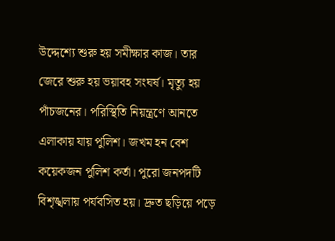উদ্দেশ্যে শুরু হয় সমীক্ষার কাজ। তার জেরে শুরু হয় ভয়াবহ সংঘর্ষ। মৃত্যু হয় পাঁচজনের। পরিস্থিতি নিয়ন্ত্রণে আনতে এলাকায় যায় পুলিশ। জখম হন বেশ কয়েকজন পুলিশ কর্তা। পুরো জনপদটি বিশৃঙ্খলায় পর্যবসিত হয়। দ্রুত ছড়িয়ে পড়ে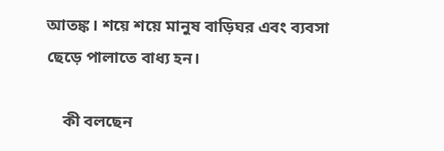আতঙ্ক। শয়ে শয়ে মানুষ বাড়িঘর এবং ব্যবসা ছেড়ে পালাতে বাধ্য হন।

    কী বলছেন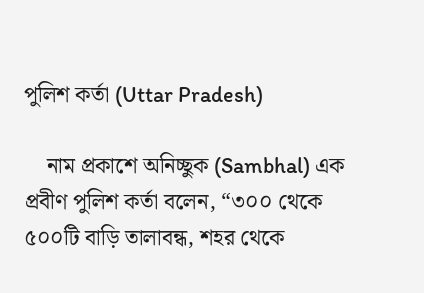পুলিশ কর্তা (Uttar Pradesh)

    নাম প্রকাশে অনিচ্ছুক (Sambhal) এক প্রবীণ পুলিশ কর্তা বলেন, “৩০০ থেকে ৫০০টি বাড়ি তালাবন্ধ, শহর থেকে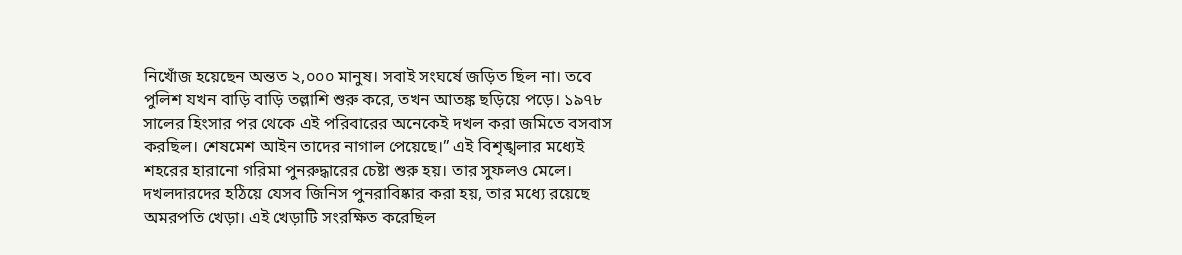নিখোঁজ হয়েছেন অন্তত ২,০০০ মানুষ। সবাই সংঘর্ষে জড়িত ছিল না। তবে পুলিশ যখন বাড়ি বাড়ি তল্লাশি শুরু করে, তখন আতঙ্ক ছড়িয়ে পড়ে। ১৯৭৮ সালের হিংসার পর থেকে এই পরিবারের অনেকেই দখল করা জমিতে বসবাস করছিল। শেষমেশ আইন তাদের নাগাল পেয়েছে।” এই বিশৃঙ্খলার মধ্যেই শহরের হারানো গরিমা পুনরুদ্ধারের চেষ্টা শুরু হয়। তার সুফলও মেলে। দখলদারদের হঠিয়ে যেসব জিনিস পুনরাবিষ্কার করা হয়, তার মধ্যে রয়েছে অমরপতি খেড়া। এই খেড়াটি সংরক্ষিত করেছিল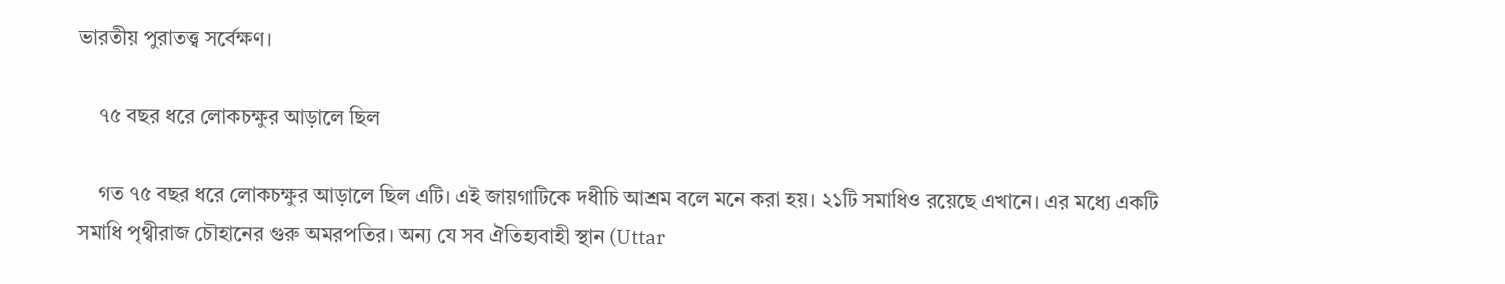ভারতীয় পুরাতত্ত্ব সর্বেক্ষণ।

    ৭৫ বছর ধরে লোকচক্ষুর আড়ালে ছিল

    গত ৭৫ বছর ধরে লোকচক্ষুর আড়ালে ছিল এটি। এই জায়গাটিকে দধীচি আশ্রম বলে মনে করা হয়। ২১টি সমাধিও রয়েছে এখানে। এর মধ্যে একটি সমাধি পৃথ্বীরাজ চৌহানের গুরু অমরপতির। অন্য যে সব ঐতিহ্যবাহী স্থান (Uttar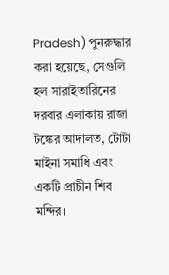Pradesh) পুনরুদ্ধার করা হয়েছে, সেগুলি হল সারাইতারিনের দরবার এলাকায় রাজা টঙ্কের আদালত, টোটা মাইনা সমাধি এবং একটি প্রাচীন শিব মন্দির।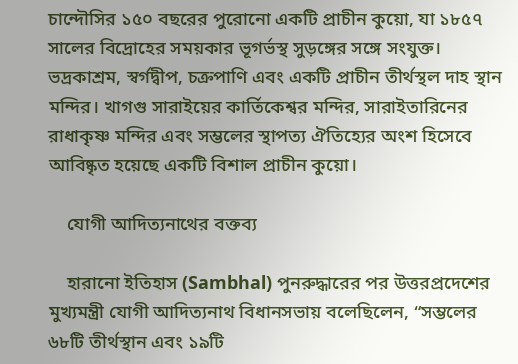চান্দৌসির ১৫০ বছরের পুরোনো একটি প্রাচীন কুয়ো, যা ১৮৫৭ সালের বিদ্রোহের সময়কার ভূগর্ভস্থ সুড়ঙ্গের সঙ্গে সংযুক্ত। ভদ্রকাশ্রম, স্বর্গদ্বীপ, চক্রপাণি এবং একটি প্রাচীন তীর্থস্থল দাহ স্থান মন্দির। খাগগু সারাইয়ের কার্তিকেশ্বর মন্দির, সারাইতারিনের রাধাকৃষ্ণ মন্দির এবং সম্ভলের স্থাপত্য ঐতিহ্যের অংশ হিসেবে আবিষ্কৃত হয়েছে একটি বিশাল প্রাচীন কুয়ো।

    যোগী আদিত্যনাথের বক্তব্য

    হারানো ইতিহাস (Sambhal) পুনরুদ্ধারের পর উত্তরপ্রদেশের মুখ্যমন্ত্রী যোগী আদিত্যনাথ বিধানসভায় বলেছিলেন, “সম্ভলের ৬৮টি তীর্থস্থান এবং ১৯টি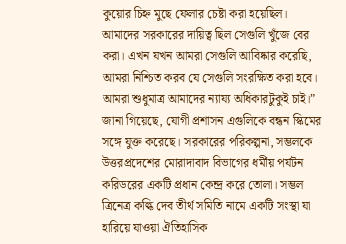কুয়োর চিহ্ন মুছে ফেলার চেষ্টা করা হয়েছিল। আমাদের সরকারের দায়িত্ব ছিল সেগুলি খুঁজে বের করা। এখন যখন আমরা সেগুলি আবিষ্কার করেছি, আমরা নিশ্চিত করব যে সেগুলি সংরক্ষিত করা হবে। আমরা শুধুমাত্র আমাদের ন্যায্য অধিকারটুকুই চাই।” জানা গিয়েছে, যোগী প্রশাসন এগুলিকে বন্ধন স্কিমের সঙ্গে যুক্ত করেছে। সরকারের পরিকল্পনা, সম্ভলকে উত্তরপ্রদেশের মোরাদাবাদ বিভাগের ধর্মীয় পর্যটন করিডরের একটি প্রধান কেন্দ্র করে তোলা। সম্ভল ত্রিনেত্র কল্কি দেব তীর্থ সমিতি নামে একটি সংস্থা যা হারিয়ে যাওয়া ঐতিহাসিক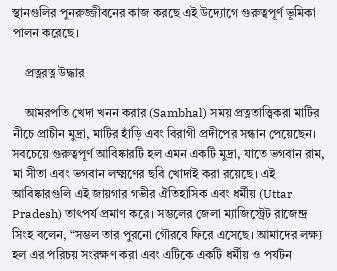স্থানগুলির পুনরুজ্জীবনের কাজ করছে এই উদ্যোগে গুরুত্বপূর্ণ ভূমিকা পালন করেছে।

    প্রত্নরত্ন উদ্ধার

    আমরপতি খেদা খনন করার (Sambhal) সময় প্রত্নতাত্ত্বিকরা মাটির নীচে প্রাচীন মুদ্রা, মাটির হাঁড়ি এবং বিরাগী প্রদীপের সন্ধান পেয়েছেন। সবচেয়ে গুরুত্বপূর্ণ আবিষ্কারটি হল এমন একটি মুদ্রা, যাতে ভগবান রাম, মা সীতা এবং ভগবান লক্ষ্মণের ছবি খোদাই করা রয়েছে। এই আবিষ্কারগুলি এই জায়গার গভীর ঐতিহাসিক এবং ধর্মীয় (Uttar Pradesh) তাৎপর্য প্রমাণ করে। সম্ভলের জেলা ম্যাজিস্ট্রেট রাজেন্দ্র সিংহ বলেন, “সম্ভল তার পুরনো গৌরবে ফিরে এসেছে। আমাদের লক্ষ্য হল এর পরিচয় সংরক্ষণ করা এবং এটিকে একটি ধর্মীয় ও পর্যটন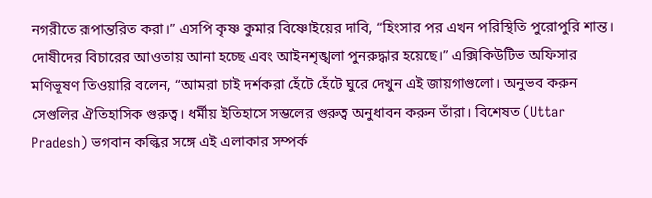নগরীতে রূপান্তরিত করা।” এসপি কৃষ্ণ কুমার বিষ্ণোইয়ের দাবি, “হিংসার পর এখন পরিস্থিতি পুরোপুরি শান্ত। দোষীদের বিচারের আওতায় আনা হচ্ছে এবং আইনশৃঙ্খলা পুনরুদ্ধার হয়েছে।” এক্সিকিউটিভ অফিসার মণিভূষণ তিওয়ারি বলেন, “আমরা চাই দর্শকরা হেঁটে হেঁটে ঘুরে দেখুন এই জায়গাগুলো। অনুভব করুন সেগুলির ঐতিহাসিক গুরুত্ব। ধর্মীয় ইতিহাসে সম্ভলের গুরুত্ব অনুধাবন করুন তাঁরা। বিশেষত (Uttar Pradesh) ভগবান কল্কির সঙ্গে এই এলাকার সম্পর্ক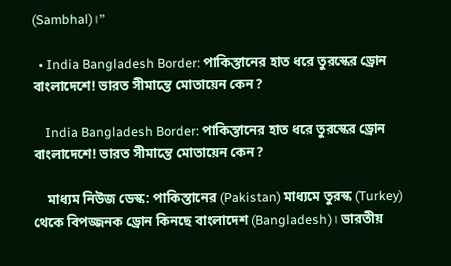(Sambhal)।”

  • India Bangladesh Border: পাকিস্তানের হাত ধরে তুরস্কের ড্রোন বাংলাদেশে! ভারত সীমান্তে মোতায়েন কেন?

    India Bangladesh Border: পাকিস্তানের হাত ধরে তুরস্কের ড্রোন বাংলাদেশে! ভারত সীমান্তে মোতায়েন কেন?

    মাধ্যম নিউজ ডেস্ক: পাকিস্তানের (Pakistan) মাধ্যমে তুরস্ক (Turkey) থেকে বিপজ্জনক ড্রোন কিনছে বাংলাদেশ (Bangladesh)। ভারতীয়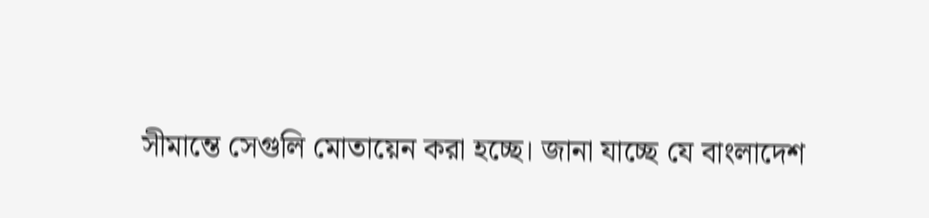সীমান্তে সেগুলি মোতায়েন করা হচ্ছে। জানা যাচ্ছে যে বাংলাদেশ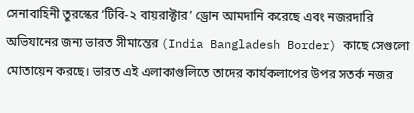সেনাবাহিনী তুরস্কের ‘টিবি-২ বায়রাক্টার’ ড্রোন আমদানি করেছে এবং নজরদারি অভিযানের জন্য ভারত সীমান্তের (India Bangladesh Border) কাছে সেগুলো মোতায়েন করছে। ভারত এই এলাকাগুলিতে তাদের কার্যকলাপের উপর সতর্ক নজর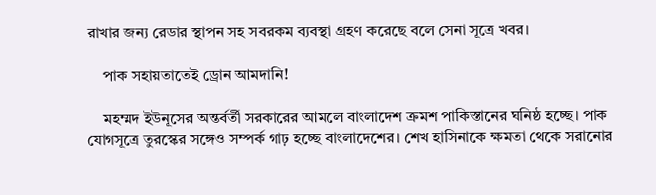রাখার জন্য রেডার স্থাপন সহ সবরকম ব্যবস্থা গ্রহণ করেছে বলে সেনা সূত্রে খবর।

    পাক সহায়তাতেই ড্রোন আমদানি!

    মহম্মদ ইউনূসের অন্তর্বর্তী সরকারের আমলে বাংলাদেশ ক্রমশ পাকিস্তানের ঘনিষ্ঠ হচ্ছে। পাক যোগসূত্রে তুরস্কের সঙ্গেও সম্পর্ক গাঢ় হচ্ছে বাংলাদেশের। শেখ হাসিনাকে ক্ষমতা থেকে সরানোর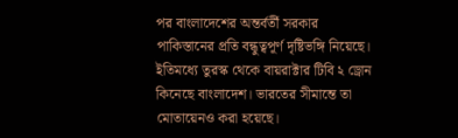পর বাংলাদেশের অন্তর্বর্তী সরকার পাকিস্তানের প্রতি বন্ধুত্বপূর্ণ দৃষ্টিভঙ্গি নিয়েছে। ইতিমধ্যে তুরস্ক থেকে বায়রাক্টার টিবি ২ ড্রোন কিনেছে বাংলাদেশ। ভারতের সীমান্তে তা মোতায়েনও করা হয়েছে।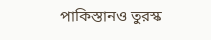পাকিস্তানও তুরস্ক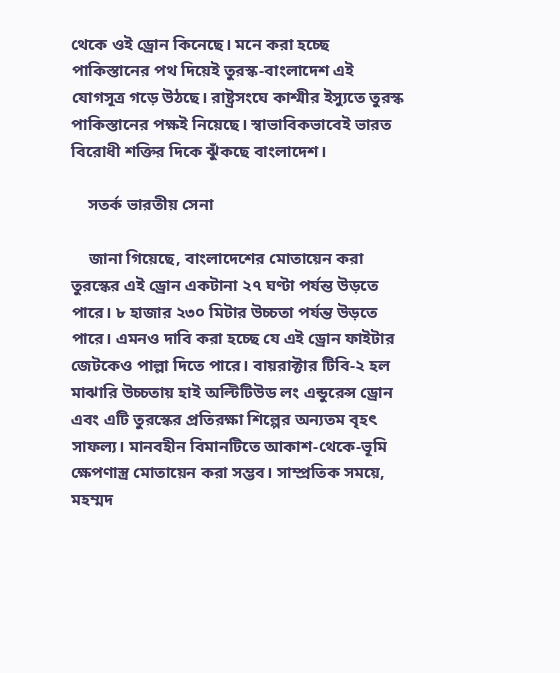থেকে ওই ড্রোন কিনেছে। মনে করা হচ্ছে পাকিস্তানের পথ দিয়েই তুরস্ক-বাংলাদেশ এই যোগসূত্র গড়ে উঠছে। রাষ্ট্রসংঘে কাশ্মীর ইস্যুতে তুরস্ক পাকিস্তানের পক্ষই নিয়েছে। স্বাভাবিকভাবেই ভারত বিরোধী শক্তির দিকে ঝুঁকছে বাংলাদেশ।

    সতর্ক ভারতীয় সেনা

    জানা গিয়েছে, বাংলাদেশের মোতায়েন করা তুরস্কের এই ড্রোন একটানা ২৭ ঘণ্টা পর্যন্ত উড়তে পারে। ৮ হাজার ২৩০ মিটার উচ্চতা পর্যন্ত উড়তে পারে। এমনও দাবি করা হচ্ছে যে এই ড্রোন ফাইটার জেটকেও পাল্লা দিতে পারে। বায়রাক্টার টিবি-২ হল মাঝারি উচ্চতায় হাই অল্টিটিউড লং এন্ডুরেন্স ড্রোন এবং এটি তুরস্কের প্রতিরক্ষা শিল্পের অন্যতম বৃহৎ সাফল্য। মানবহীন বিমানটিতে আকাশ-থেকে-ভূমি ক্ষেপণাস্ত্র মোতায়েন করা সম্ভব। সাম্প্রতিক সময়ে, মহম্মদ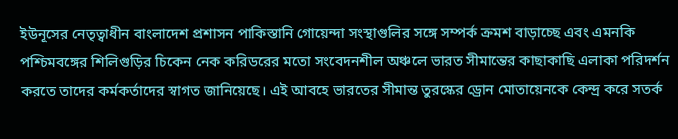ইউনূসের নেতৃত্বাধীন বাংলাদেশ প্রশাসন পাকিস্তানি গোয়েন্দা সংস্থাগুলির সঙ্গে সম্পর্ক ক্রমশ বাড়াচ্ছে এবং এমনকি পশ্চিমবঙ্গের শিলিগুড়ির চিকেন নেক করিডরের মতো সংবেদনশীল অঞ্চলে ভারত সীমান্তের কাছাকাছি এলাকা পরিদর্শন করতে তাদের কর্মকর্তাদের স্বাগত জানিয়েছে। এই আবহে ভারতের সীমান্ত তুরস্কের ড্রোন মোতায়েনকে কেন্দ্র করে সতর্ক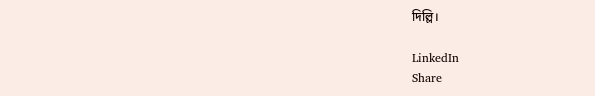দিল্লি।

LinkedIn
Share